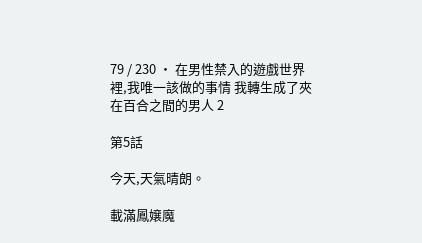79 / 230 · 在男性禁入的遊戲世界裡,我唯一該做的事情 我轉生成了夾在百合之間的男人 2

第5話

今天,天氣晴朗。

載滿鳳嬢魔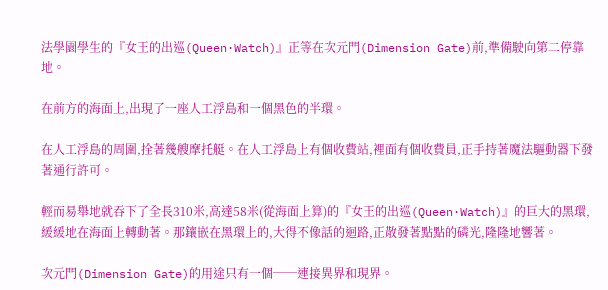法學園學生的『女王的出巡(Queen·Watch)』正等在次元門(Dimension Gate)前,準備駛向第二停靠地。

在前方的海面上,出現了一座人工浮島和一個黑色的半環。

在人工浮島的周圍,拴著幾艘摩托艇。在人工浮島上有個收費站,裡面有個收費員,正手持著魔法驅動器下發著通行許可。

輕而易舉地就吞下了全長310米,高達58米(從海面上算)的『女王的出巡(Queen·Watch)』的巨大的黑環,緩緩地在海面上轉動著。那鑲嵌在黑環上的,大得不像話的迴路,正散發著點點的磷光,隆隆地響著。

次元門(Dimension Gate)的用途只有一個──連接異界和現界。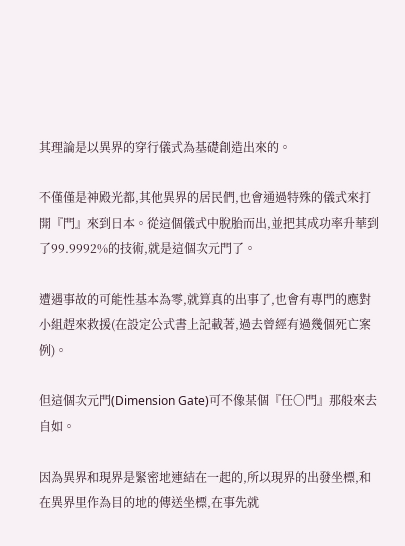其理論是以異界的穿行儀式為基礎創造出來的。

不僅僅是神殿光都,其他異界的居民們,也會通過特殊的儀式來打開『門』來到日本。從這個儀式中脫胎而出,並把其成功率升華到了99.9992%的技術,就是這個次元門了。

遭遇事故的可能性基本為零,就算真的出事了,也會有專門的應對小組趕來救援(在設定公式書上記載著,過去曾經有過幾個死亡案例)。

但這個次元門(Dimension Gate)可不像某個『任〇門』那般來去自如。

因為異界和現界是緊密地連結在一起的,所以現界的出發坐標,和在異界里作為目的地的傳送坐標,在事先就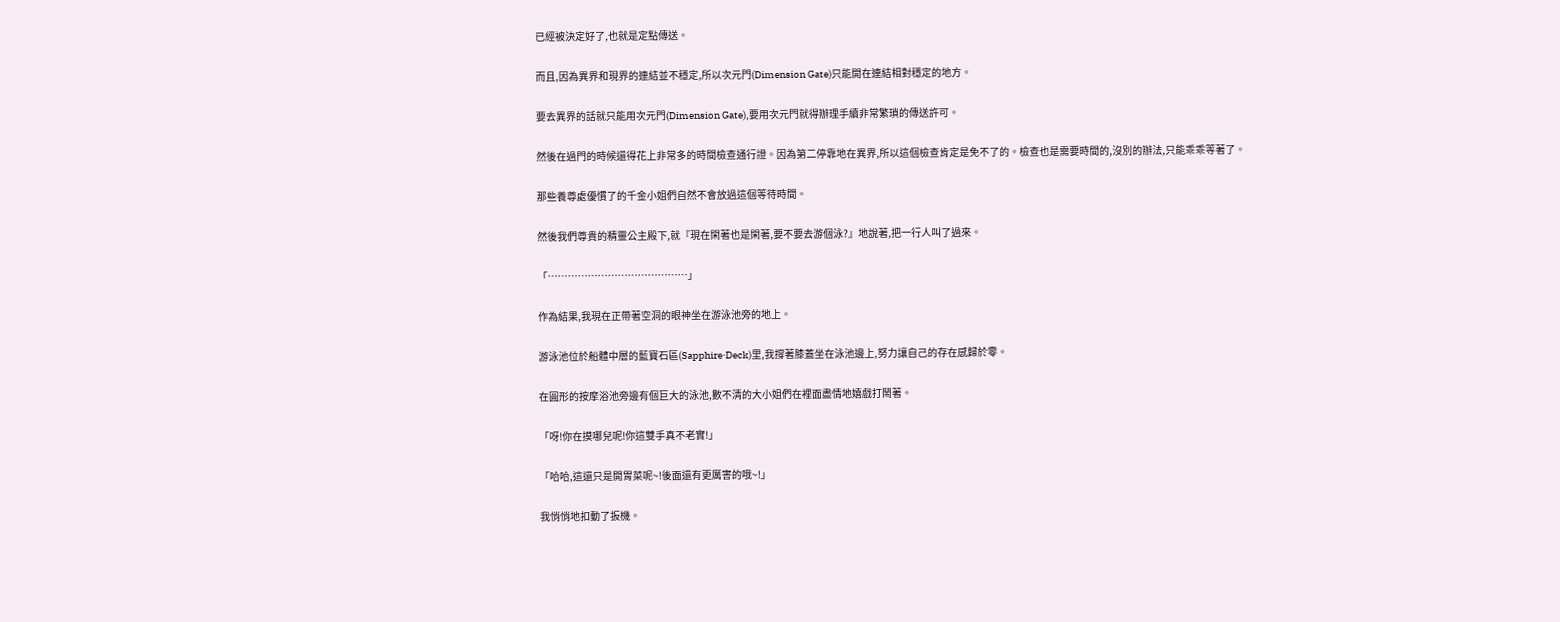已經被決定好了,也就是定點傳送。

而且,因為異界和現界的連結並不穩定,所以次元門(Dimension Gate)只能開在連結相對穩定的地方。

要去異界的話就只能用次元門(Dimension Gate),要用次元門就得辦理手續非常繁瑣的傳送許可。

然後在過門的時候還得花上非常多的時間檢查通行證。因為第二停靠地在異界,所以這個檢查肯定是免不了的。檢查也是需要時間的,沒別的辦法,只能乖乖等著了。

那些養尊處優慣了的千金小姐們自然不會放過這個等待時間。

然後我們尊貴的精靈公主殿下,就『現在閑著也是閑著,要不要去游個泳?』地說著,把一行人叫了過來。

「……………………………………」

作為結果,我現在正帶著空洞的眼神坐在游泳池旁的地上。

游泳池位於船體中層的藍寶石區(Sapphire·Deck)里,我撐著膝蓋坐在泳池邊上,努力讓自己的存在感歸於零。

在圓形的按摩浴池旁邊有個巨大的泳池,數不清的大小姐們在裡面盡情地嬉戲打鬧著。

「呀!你在摸哪兒呢!你這雙手真不老實!」

「哈哈,這還只是開胃菜呢~!後面還有更厲害的哦~!」

我悄悄地扣動了扳機。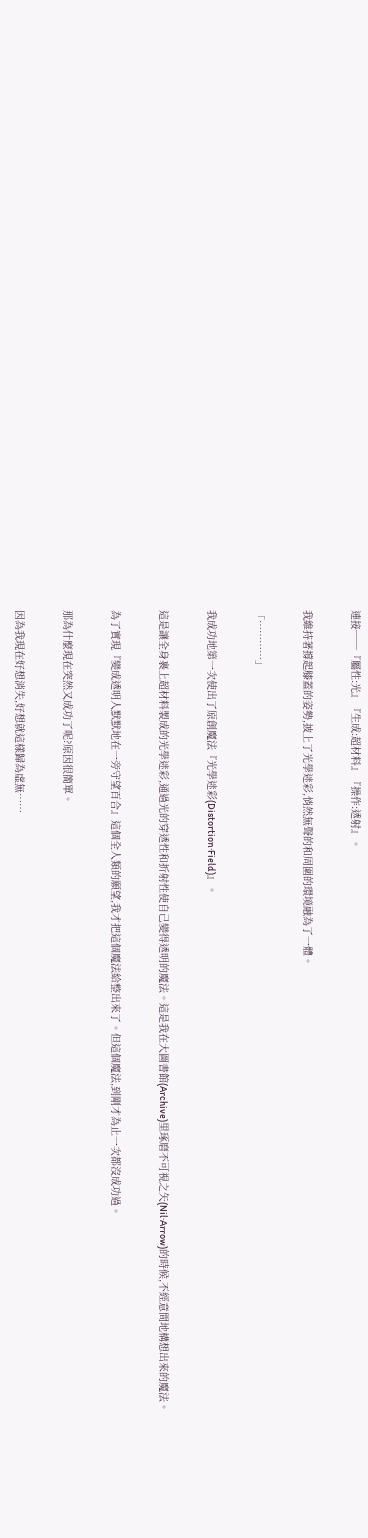連接──『屬性:光』『生成:超材料』『操作:透射』。

我維持著撐起膝蓋的姿勢,披上了光學迷彩,悄然無聲的和周圍的環境融為了一體。

「…………」

我成功地第一次使出了原創魔法『光學迷彩(Distortion·Field)』。

這是讓全身裹上超材料製成的光學迷彩,通過光的穿透性和折射性使自己變得透明的魔法。這是我在大圖書館(Archive)里琢磨不可視之矢(Nil·Arrow)的時候,不經意間地構想出來的魔法。

為了實現『變成透明人默默地在一旁守望百合』這個全人類的願望,我才把這個魔法給整出來了。但這個魔法,到剛才為止一次都沒成功過。

那為什麼現在突然又成功了呢?原因很簡單。

因為我現在好想消失,好想就這樣歸為虛無……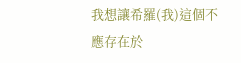我想讓希羅(我)這個不應存在於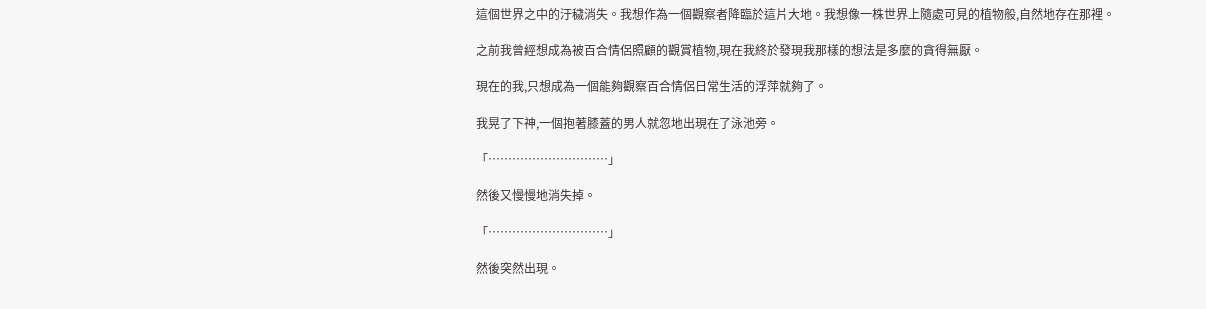這個世界之中的汙穢消失。我想作為一個觀察者降臨於這片大地。我想像一株世界上隨處可見的植物般,自然地存在那裡。

之前我曾經想成為被百合情侶照顧的觀賞植物,現在我終於發現我那樣的想法是多麼的貪得無厭。

現在的我,只想成為一個能夠觀察百合情侶日常生活的浮萍就夠了。

我晃了下神,一個抱著膝蓋的男人就忽地出現在了泳池旁。

「…………………………」

然後又慢慢地消失掉。

「…………………………」

然後突然出現。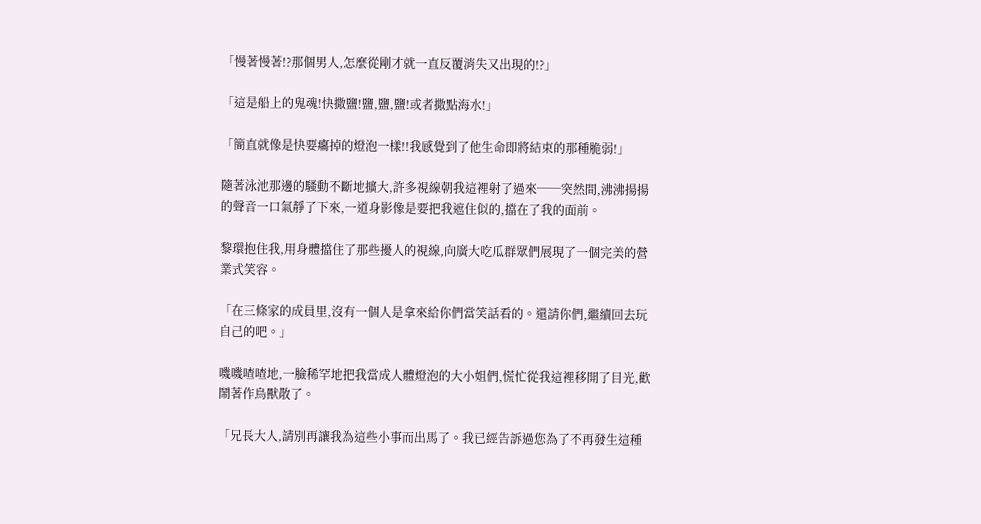「慢著慢著!?那個男人,怎麼從剛才就一直反覆消失又出現的!?」

「這是船上的鬼魂!快撒鹽!鹽,鹽,鹽!或者撒點海水!」

「簡直就像是快要癟掉的燈泡一樣!!我感覺到了他生命即將結束的那種脆弱!」

隨著泳池那邊的騷動不斷地擴大,許多視線朝我這裡射了過來──突然間,沸沸揚揚的聲音一口氣靜了下來,一道身影像是要把我遮住似的,擋在了我的面前。

黎環抱住我,用身體擋住了那些擾人的視線,向廣大吃瓜群眾們展現了一個完美的營業式笑容。

「在三條家的成員里,沒有一個人是拿來給你們當笑話看的。還請你們,繼續回去玩自己的吧。」

嘰嘰喳喳地,一臉稀罕地把我當成人體燈泡的大小姐們,慌忙從我這裡移開了目光,歡鬧著作鳥獸散了。

「兄長大人,請別再讓我為這些小事而出馬了。我已經告訴過您為了不再發生這種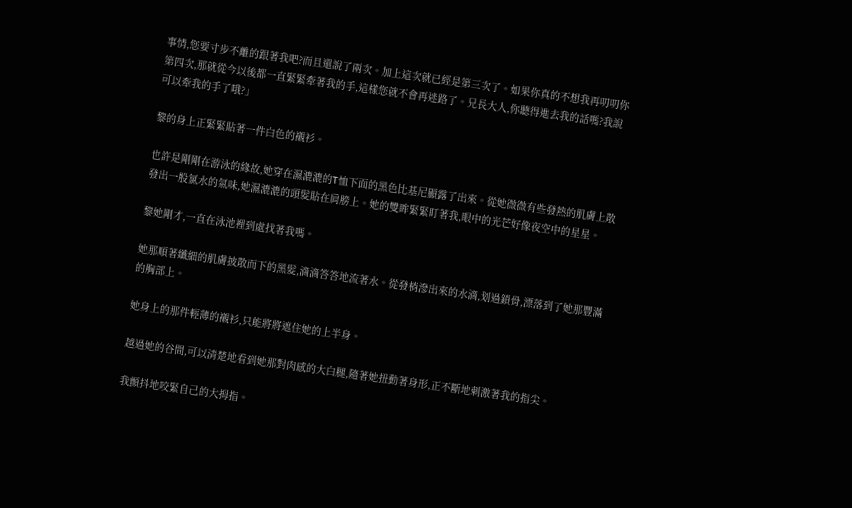事情,您要寸步不離的跟著我吧?而且還說了兩次。加上這次就已經是第三次了。如果你真的不想我再叨叨你第四次,那就從今以後都一直緊緊牽著我的手,這樣您就不會再迷路了。兄長大人,你聽得進去我的話嗎?我說可以牽我的手了哦?」

黎的身上正緊緊貼著一件白色的襯衫。

也許是剛剛在游泳的緣故,她穿在濕漉漉的T恤下面的黑色比基尼顯露了出來。從她微微有些發熱的肌膚上散發出一股氯水的氣味,她濕漉漉的頭髮貼在肩膀上。她的雙眸緊緊盯著我,眼中的光芒好像夜空中的星星。

黎她剛才,一直在泳池裡到處找著我嗎。

她那順著纖細的肌膚披散而下的黑髮,滴滴答答地流著水。從發梢滲出來的水滴,划過鎖骨,漂落到了她那豐滿的胸部上。

她身上的那件輕薄的襯衫,只能將將遮住她的上半身。

越過她的谷間,可以清楚地看到她那對肉感的大白腿,隨著她扭動著身形,正不斷地刺激著我的指尖。

我顫抖地咬緊自己的大拇指。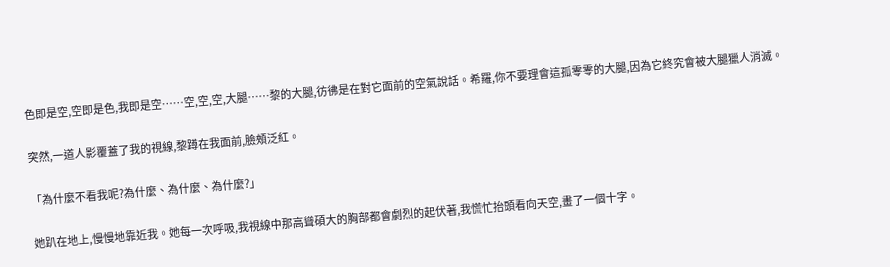色即是空,空即是色,我即是空……空,空,空,大腿……黎的大腿,彷彿是在對它面前的空氣說話。希羅,你不要理會這孤零零的大腿,因為它終究會被大腿獵人消滅。

突然,一道人影覆蓋了我的視線,黎蹲在我面前,臉頰泛紅。

「為什麼不看我呢?為什麼、為什麼、為什麼?」

她趴在地上,慢慢地靠近我。她每一次呼吸,我視線中那高聳碩大的胸部都會劇烈的起伏著,我慌忙抬頭看向天空,畫了一個十字。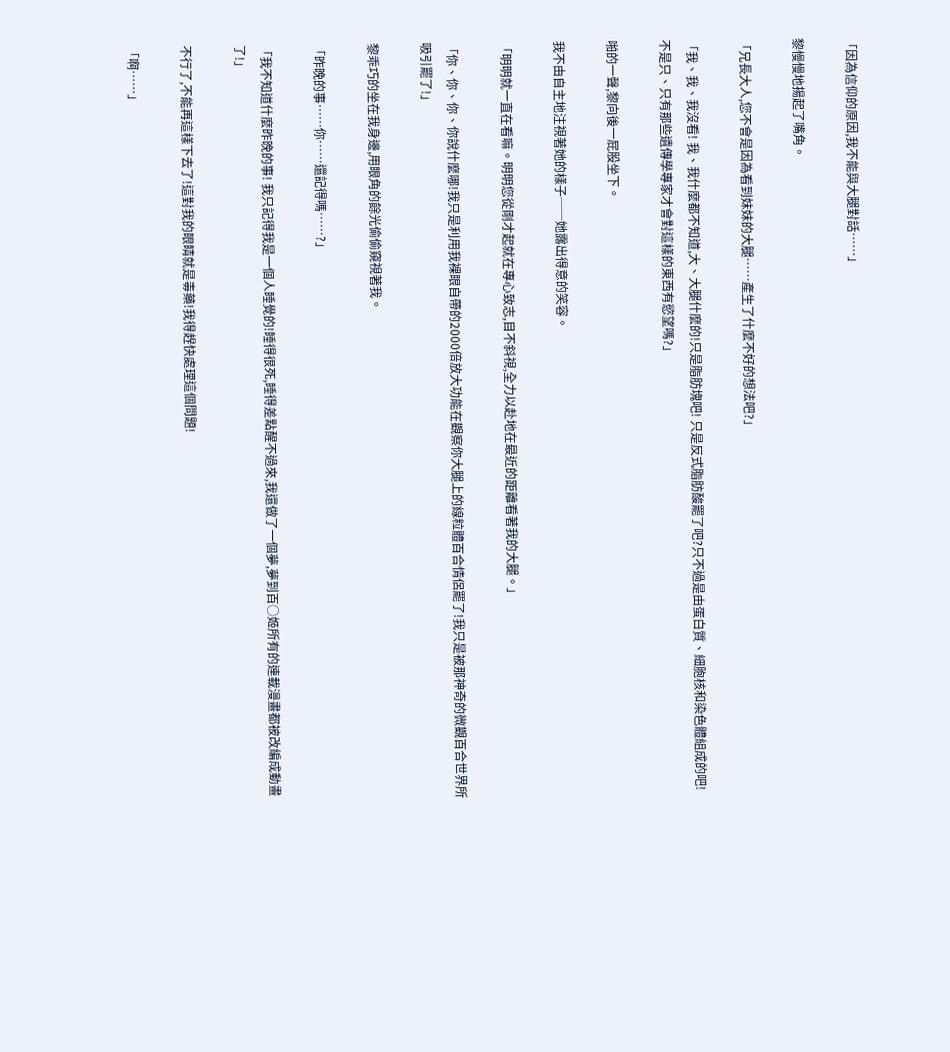「因為信仰的原因,我不能與大腿對話……」

黎慢慢地揚起了嘴角。

「兄長大人,您不會是因為看到妹妹的大腿……產生了什麼不好的想法吧?」

「我、我、我沒看! 我、我什麼都不知道,大、大腿什麼的!只是脂肪塊吧! 只是反式脂肪酸罷了吧?只不過是由蛋白質、細胞核和染色體組成的吧!不是只、只有那些遺傳學專家才會對這樣的東西有慾望嗎?」

啪的一聲,黎向後一屁股坐下。

我不由自主地注視著她的樣子──她露出得意的笑容。

「明明就一直在看嘛。明明您從剛才起就在專心致志,目不斜視,全力以赴地在最近的距離看著我的大腿。」

「你、你、你、你說什麼哪!我只是利用我裸眼自帶的2000倍放大功能在觀察你大腿上的線粒體百合情侶罷了!我只是被那神奇的微觀百合世界所吸引罷了!」

黎乖巧的坐在我身邊,用眼角的餘光偷偷窺視著我。

「昨晚的事……你……還記得嗎……?」

「我不知道什麼昨晚的事! 我只記得我是一個人睡覺的!睡得很死,睡得差點醒不過來,我還做了一個夢,夢到百○姬所有的連載漫畫都被改編成動畫了!」

不行了,不能再這樣下去了!這對我的眼睛就是毒藥!我得趕快處理這個問題!

「啊……」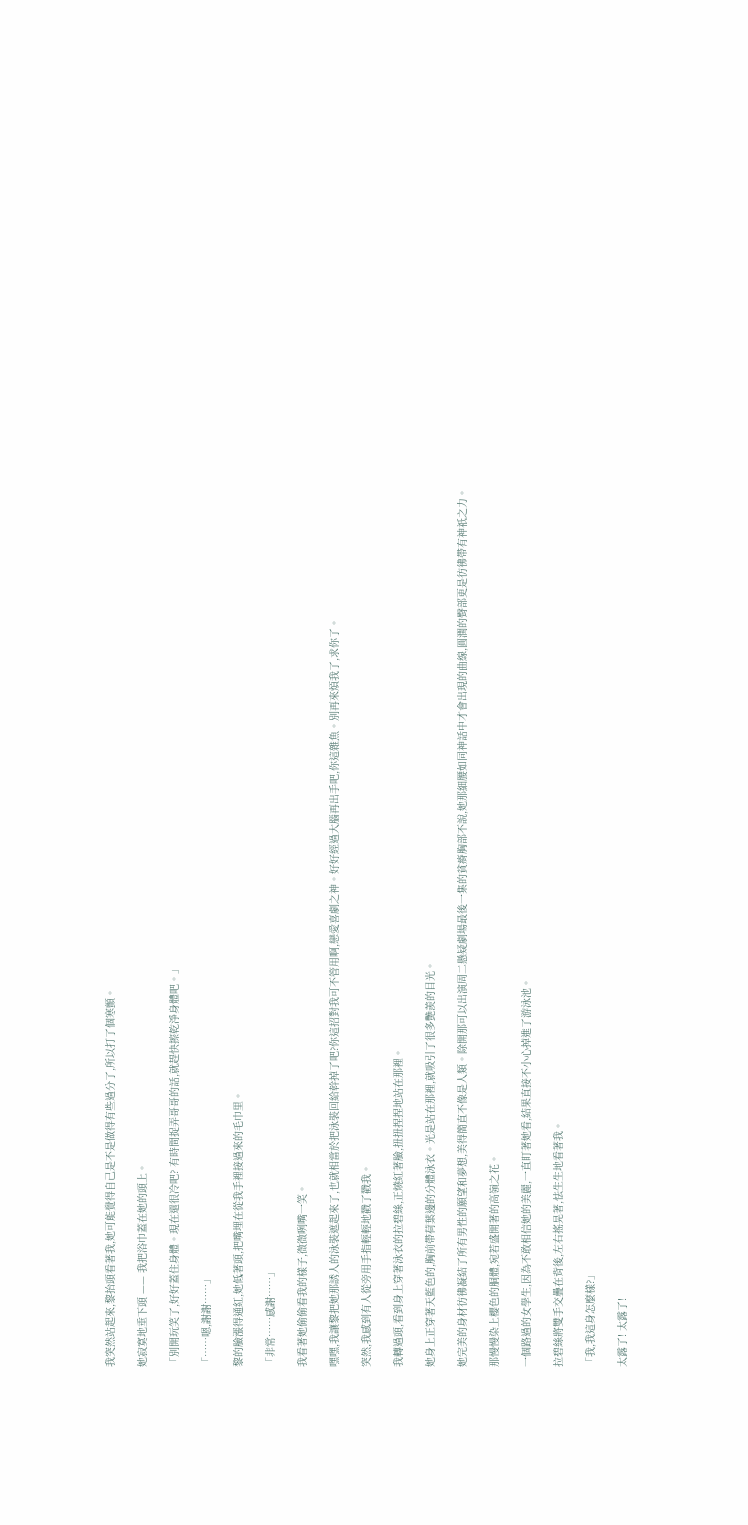我突然站起來,黎抬頭看著我,她可能覺得自己是不是做得有些過分了,所以打了個寒顫。

她寂寞地垂下頭 —— 我把浴巾蓋在她的頭上。

「別開玩笑了,好好蓋住身體。現在還很冷吧? 有時間捉弄哥哥的話,就趕快擦乾淨身體吧。」

「……嗯,謝謝……」

黎的臉漲得通紅,她低著頭,把嘴埋在從我手裡接過來的毛巾里。

「非常……感謝……」

我看著她偷偷看我的樣子,微微咧嘴一笑。

嘿嘿,我讓黎把她那誘人的泳裝遮起來了,也就相當於把泳裝回給幹掉了吧?你這招對我可不管用啊,戀愛喜劇之神。好好經過大腦再出手吧,你這雜魚。別再來煩我了,求你了。

突然,我感到有人從旁用手指輕輕地戳了戳我。

我轉過頭,看到身上穿著泳衣的拉碧絲,正燒紅著臉,扭扭捏捏地站在那裡。

她身上正穿著天藍色的,胸前帶荷葉邊的分體泳衣。光是站在那裡,就吸引了很多艷羨的目光。

她完美的身材彷彿凝結了所有男性的願望和夢想,美得簡直不像是人類。除開那可以出演周二懸疑劇場最後一集的貧瘠胸部不說,她那細腰如同神話中才會出現的曲線,圓潤的臀部更是彷彿帶有神祇之力。

那慢慢染上櫻色的胴體,宛若盛開著的高嶺之花。

一個路過的女學生,因為不敢相信她的美麗,一直盯著她看,結果直接不小心掉進了游泳池。

拉碧絲將雙手交疊在背後,左右搖晃著,怯生生地看著我。

「我,我這身怎麼樣?」

太露了! 太露了!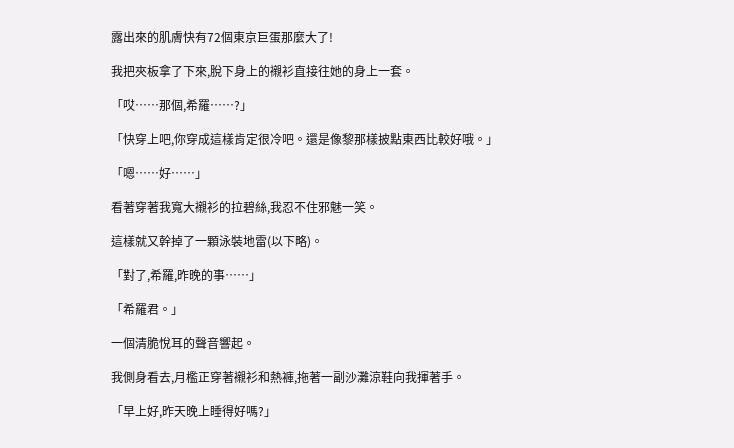露出來的肌膚快有72個東京巨蛋那麼大了!

我把夾板拿了下來,脫下身上的襯衫直接往她的身上一套。

「哎……那個,希羅……?」

「快穿上吧,你穿成這樣肯定很冷吧。還是像黎那樣披點東西比較好哦。」

「嗯……好……」

看著穿著我寬大襯衫的拉碧絲,我忍不住邪魅一笑。

這樣就又幹掉了一顆泳裝地雷(以下略)。

「對了,希羅,昨晚的事……」

「希羅君。」

一個清脆悅耳的聲音響起。

我側身看去,月檻正穿著襯衫和熱褲,拖著一副沙灘涼鞋向我揮著手。

「早上好,昨天晚上睡得好嗎?」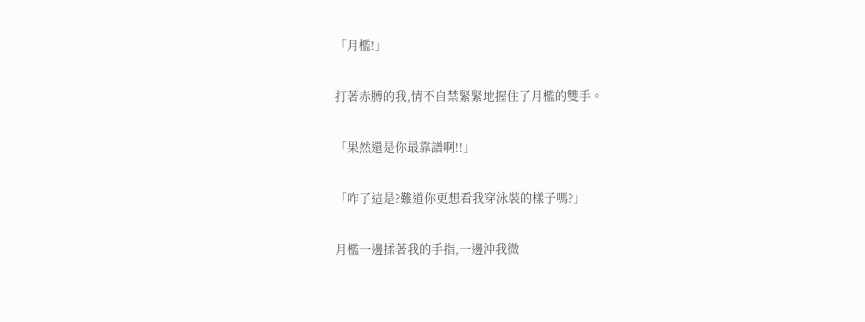「月檻!」

打著赤膊的我,情不自禁緊緊地握住了月檻的雙手。

「果然還是你最靠譜啊!!」

「咋了這是?難道你更想看我穿泳裝的樣子嗎?」

月檻一邊揉著我的手指,一邊沖我微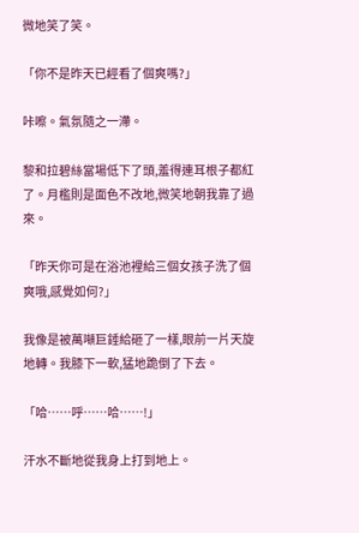微地笑了笑。

「你不是昨天已經看了個爽嗎?」

咔嚓。氣氛隨之一滯。

黎和拉碧絲當場低下了頭,羞得連耳根子都紅了。月檻則是面色不改地,微笑地朝我靠了過來。

「昨天你可是在浴池裡給三個女孩子洗了個爽哦,感覺如何?」

我像是被萬噸巨錘給砸了一樣,眼前一片天旋地轉。我膝下一軟,猛地跪倒了下去。

「哈……呼……哈……!」

汗水不斷地從我身上打到地上。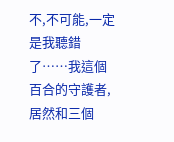不,不可能,一定是我聽錯了……我這個百合的守護者,居然和三個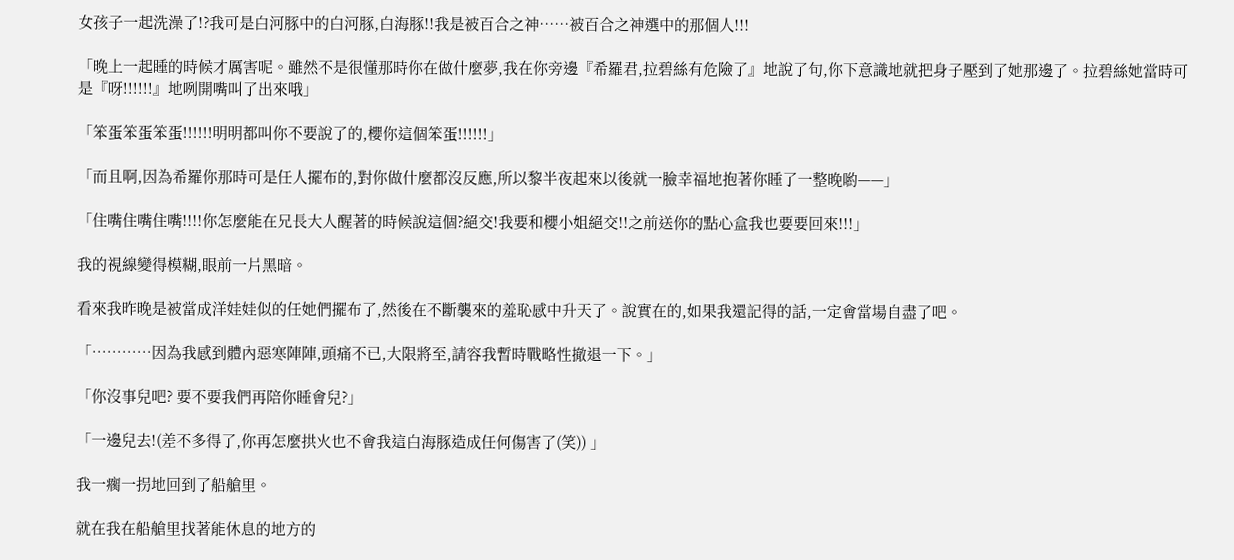女孩子一起洗澡了!?我可是白河豚中的白河豚,白海豚!!我是被百合之神……被百合之神選中的那個人!!!

「晚上一起睡的時候才厲害呢。雖然不是很懂那時你在做什麼夢,我在你旁邊『希羅君,拉碧絲有危險了』地說了句,你下意識地就把身子壓到了她那邊了。拉碧絲她當時可是『呀!!!!!!』地咧開嘴叫了出來哦」

「笨蛋笨蛋笨蛋!!!!!!明明都叫你不要說了的,櫻你這個笨蛋!!!!!!」

「而且啊,因為希羅你那時可是任人擺布的,對你做什麼都沒反應,所以黎半夜起來以後就一臉幸福地抱著你睡了一整晚喲——」

「住嘴住嘴住嘴!!!!你怎麼能在兄長大人醒著的時候說這個?絕交!我要和櫻小姐絕交!!之前送你的點心盒我也要要回來!!!」

我的視線變得模糊,眼前一片黑暗。

看來我昨晚是被當成洋娃娃似的任她們擺布了,然後在不斷襲來的羞恥感中升天了。說實在的,如果我還記得的話,一定會當場自盡了吧。

「…………因為我感到體內惡寒陣陣,頭痛不已,大限將至,請容我暫時戰略性撤退一下。」

「你沒事兒吧? 要不要我們再陪你睡會兒?」

「一邊兒去!(差不多得了,你再怎麼拱火也不會我這白海豚造成任何傷害了(笑)) 」

我一瘸一拐地回到了船艙里。

就在我在船艙里找著能休息的地方的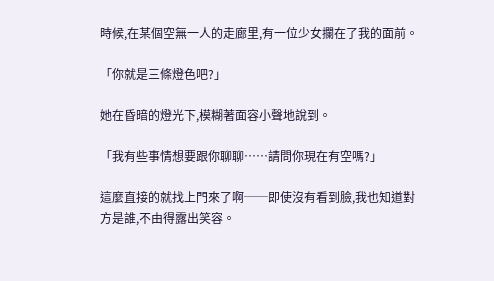時候,在某個空無一人的走廊里,有一位少女攔在了我的面前。

「你就是三條燈色吧?」

她在昏暗的燈光下,模糊著面容小聲地說到。

「我有些事情想要跟你聊聊……請問你現在有空嗎?」

這麼直接的就找上門來了啊──即使沒有看到臉,我也知道對方是誰,不由得露出笑容。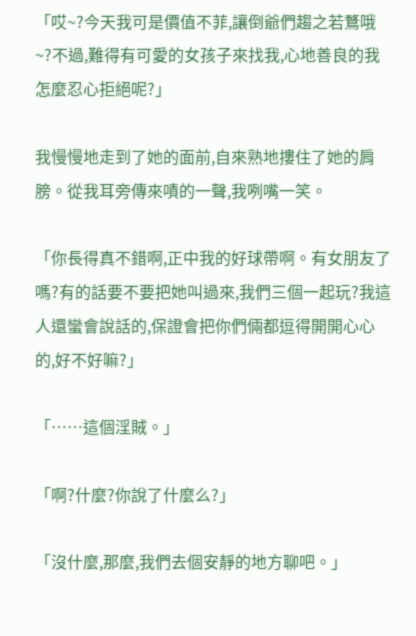「哎~?今天我可是價值不菲,讓倒爺們趨之若鶩哦~?不過,難得有可愛的女孩子來找我,心地善良的我怎麼忍心拒絕呢?」

我慢慢地走到了她的面前,自來熟地摟住了她的肩膀。從我耳旁傳來嘖的一聲,我咧嘴一笑。

「你長得真不錯啊,正中我的好球帶啊。有女朋友了嗎?有的話要不要把她叫過來,我們三個一起玩?我這人還蠻會說話的,保證會把你們倆都逗得開開心心的,好不好嘛?」

「……這個淫賊。」

「啊?什麼?你說了什麼么?」

「沒什麼,那麼,我們去個安靜的地方聊吧。」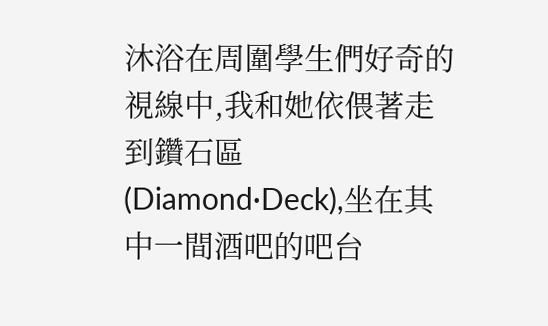沐浴在周圍學生們好奇的視線中,我和她依偎著走到鑽石區(Diamond·Deck),坐在其中一間酒吧的吧台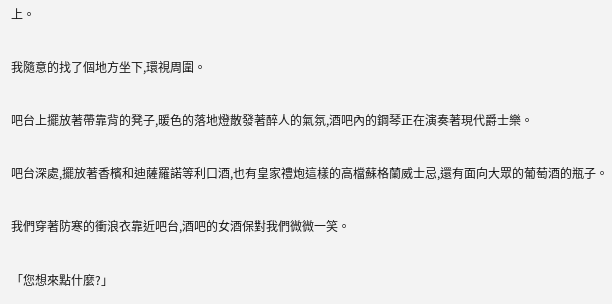上。

我隨意的找了個地方坐下,環視周圍。

吧台上擺放著帶靠背的凳子,暖色的落地燈散發著醉人的氣氛,酒吧內的鋼琴正在演奏著現代爵士樂。

吧台深處,擺放著香檳和迪薩羅諾等利口酒,也有皇家禮炮這樣的高檔蘇格蘭威士忌,還有面向大眾的葡萄酒的瓶子。

我們穿著防寒的衝浪衣靠近吧台,酒吧的女酒保對我們微微一笑。

「您想來點什麼?」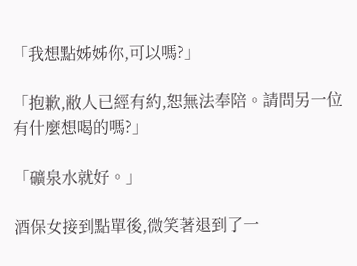「我想點姊姊你,可以嗎?」

「抱歉,敝人已經有約,恕無法奉陪。請問另一位有什麼想喝的嗎?」

「礦泉水就好。」

酒保女接到點單後,微笑著退到了一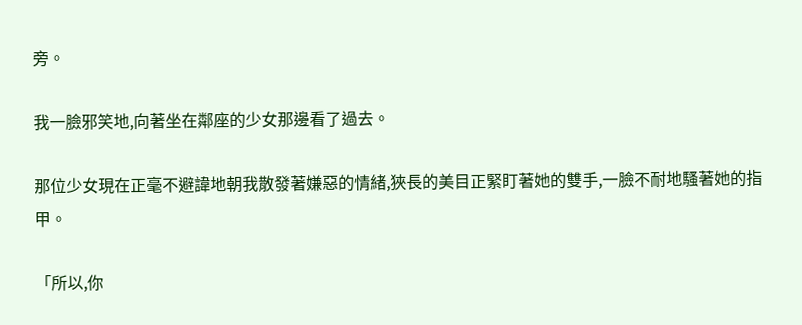旁。

我一臉邪笑地,向著坐在鄰座的少女那邊看了過去。

那位少女現在正毫不避諱地朝我散發著嫌惡的情緒,狹長的美目正緊盯著她的雙手,一臉不耐地騷著她的指甲。

「所以,你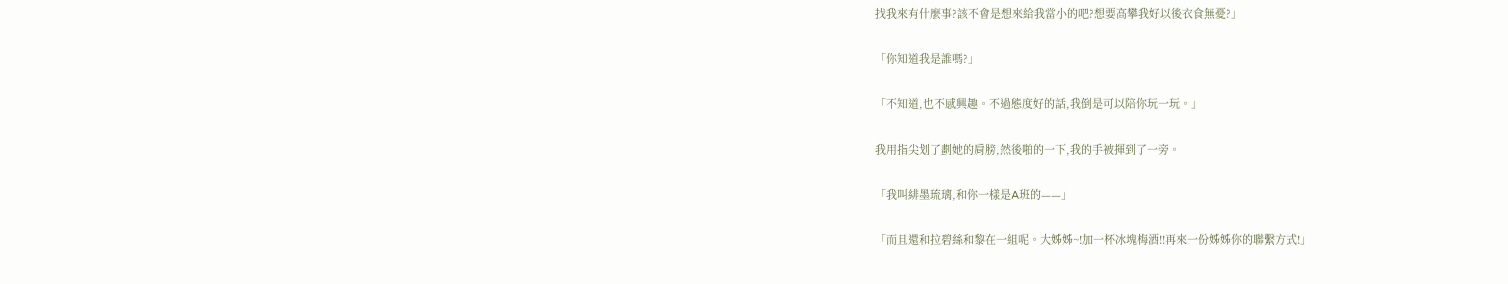找我來有什麼事?該不會是想來給我當小的吧?想要高攀我好以後衣食無憂?」

「你知道我是誰嗎?」

「不知道,也不感興趣。不過態度好的話,我倒是可以陪你玩一玩。」

我用指尖划了劃她的肩膀,然後啪的一下,我的手被揮到了一旁。

「我叫緋墨琉璃,和你一樣是A班的——」

「而且還和拉碧絲和黎在一組呢。大姊姊~!加一杯冰塊梅酒!!再來一份姊姊你的聯繫方式!」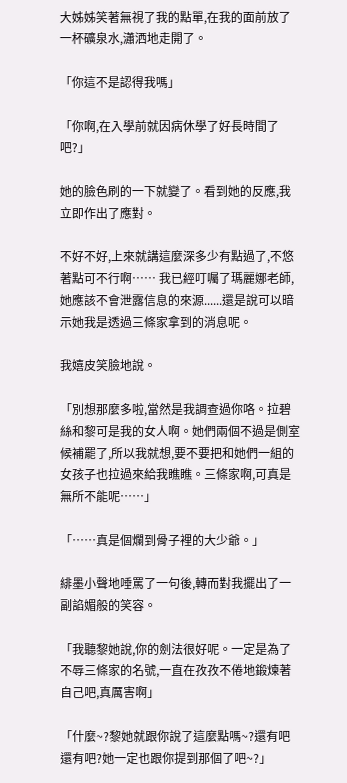大姊姊笑著無視了我的點單,在我的面前放了一杯礦泉水,瀟洒地走開了。

「你這不是認得我嗎」

「你啊,在入學前就因病休學了好長時間了吧?」

她的臉色刷的一下就變了。看到她的反應,我立即作出了應對。

不好不好,上來就講這麼深多少有點過了,不悠著點可不行啊…… 我已經叮囑了瑪麗娜老師,她應該不會泄露信息的來源......還是說可以暗示她我是透過三條家拿到的消息呢。

我嬉皮笑臉地說。

「別想那麼多啦,當然是我調查過你咯。拉碧絲和黎可是我的女人啊。她們兩個不過是側室候補罷了,所以我就想,要不要把和她們一組的女孩子也拉過來給我瞧瞧。三條家啊,可真是無所不能呢……」

「……真是個爛到骨子裡的大少爺。」

緋墨小聲地唾罵了一句後,轉而對我擺出了一副諂媚般的笑容。

「我聽黎她說,你的劍法很好呢。一定是為了不辱三條家的名號,一直在孜孜不倦地鍛煉著自己吧,真厲害啊」

「什麼~?黎她就跟你說了這麼點嗎~?還有吧還有吧?她一定也跟你提到那個了吧~?」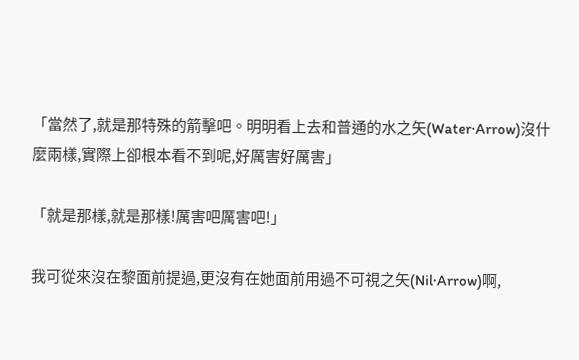「當然了,就是那特殊的箭擊吧。明明看上去和普通的水之矢(Water·Arrow)沒什麼兩樣,實際上卻根本看不到呢,好厲害好厲害」

「就是那樣,就是那樣!厲害吧厲害吧!」

我可從來沒在黎面前提過,更沒有在她面前用過不可視之矢(Nil·Arrow)啊,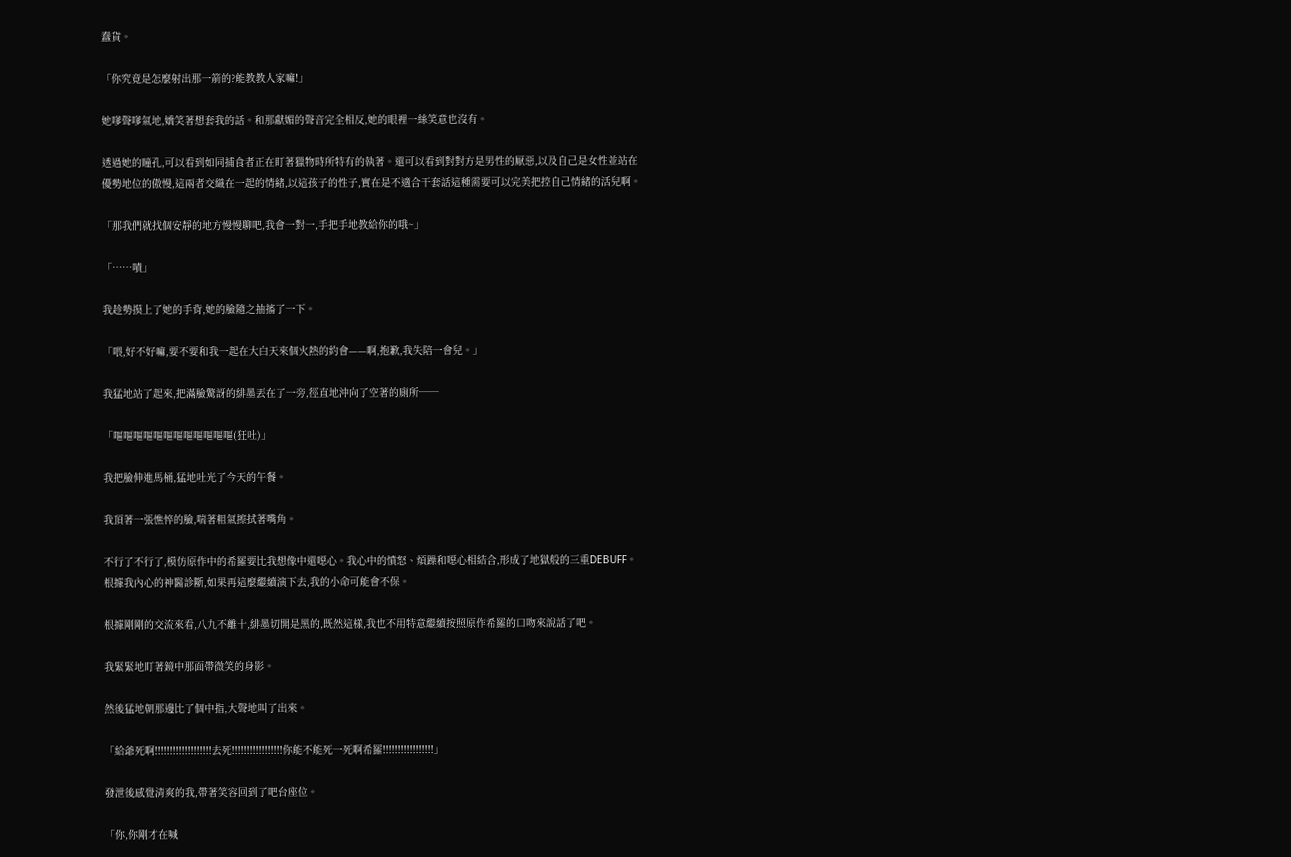蠢貨。

「你究竟是怎麼射出那一箭的?能教教人家嘛!」

她嗲聲嗲氣地,嬌笑著想套我的話。和那獻媚的聲音完全相反,她的眼裡一絲笑意也沒有。

透過她的瞳孔,可以看到如同捕食者正在盯著獵物時所特有的執著。還可以看到對對方是男性的厭惡,以及自己是女性並站在優勢地位的傲慢,這兩者交織在一起的情緒,以這孩子的性子,實在是不適合干套話這種需要可以完美把控自己情緒的活兒啊。

「那我們就找個安靜的地方慢慢聊吧,我會一對一,手把手地教給你的哦~」

「……嘖」

我趁勢摸上了她的手背,她的臉隨之抽搐了一下。

「喂,好不好嘛,要不要和我一起在大白天來個火熱的約會——啊,抱歉,我失陪一會兒。」

我猛地站了起來,把滿臉驚訝的緋墨丟在了一旁,徑直地沖向了空著的廁所──

「嘔嘔嘔嘔嘔嘔嘔嘔嘔嘔嘔嘔(狂吐)」

我把臉伸進馬桶,猛地吐光了今天的午餐。

我頂著一張憔悴的臉,喘著粗氣擦拭著嘴角。

不行了不行了,模仿原作中的希羅要比我想像中還噁心。我心中的憤怒、煩躁和噁心相結合,形成了地獄般的三重DEBUFF。根據我內心的神醫診斷,如果再這麼繼續演下去,我的小命可能會不保。

根據剛剛的交流來看,八九不離十,緋墨切開是黑的,既然這樣,我也不用特意繼續按照原作希羅的口吻來說話了吧。

我緊緊地盯著鏡中那面帶微笑的身影。

然後猛地朝那邊比了個中指,大聲地叫了出來。

「給爺死啊!!!!!!!!!!!!!!!!!!!去死!!!!!!!!!!!!!!!!!你能不能死一死啊希羅!!!!!!!!!!!!!!!!!」

發泄後感覺清爽的我,帶著笑容回到了吧台座位。

「你,你剛才在喊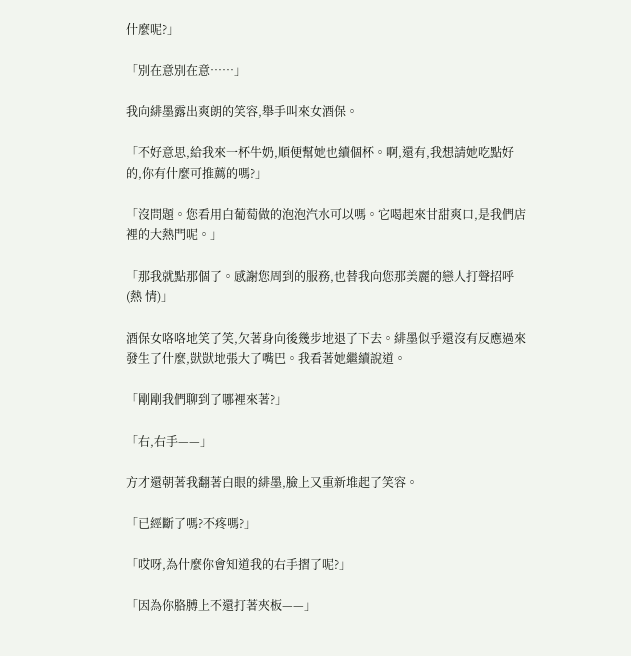什麼呢?」

「別在意別在意……」

我向緋墨露出爽朗的笑容,舉手叫來女酒保。

「不好意思,給我來一杯牛奶,順便幫她也續個杯。啊,還有,我想請她吃點好的,你有什麼可推薦的嗎?」

「沒問題。您看用白葡萄做的泡泡汽水可以嗎。它喝起來甘甜爽口,是我們店裡的大熱門呢。」

「那我就點那個了。感謝您周到的服務,也替我向您那美麗的戀人打聲招呼(熱 情)」

酒保女咯咯地笑了笑,欠著身向後幾步地退了下去。緋墨似乎還沒有反應過來發生了什麼,獃獃地張大了嘴巴。我看著她繼續說道。

「剛剛我們聊到了哪裡來著?」

「右,右手——」

方才還朝著我翻著白眼的緋墨,臉上又重新堆起了笑容。

「已經斷了嗎?不疼嗎?」

「哎呀,為什麼你會知道我的右手摺了呢?」

「因為你胳膊上不還打著夾板——」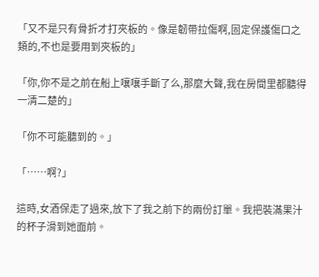「又不是只有骨折才打夾板的。像是韌帶拉傷啊,固定保護傷口之類的,不也是要用到夾板的」

「你,你不是之前在船上嚷嚷手斷了么,那麼大聲,我在房間里都聽得一清二楚的」

「你不可能聽到的。」

「……啊?」

這時,女酒保走了過來,放下了我之前下的兩份訂單。我把裝滿果汁的杯子滑到她面前。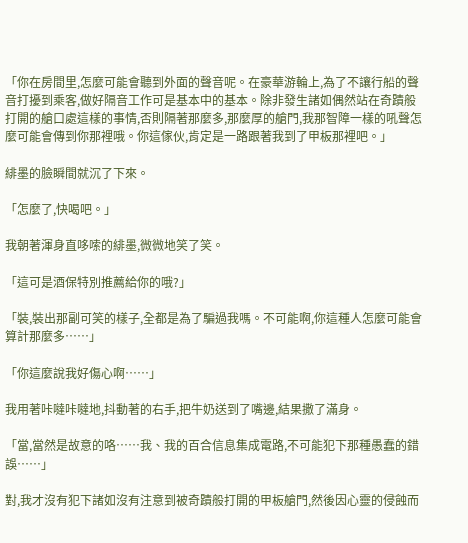「你在房間里,怎麼可能會聽到外面的聲音呢。在豪華游輪上,為了不讓行船的聲音打擾到乘客,做好隔音工作可是基本中的基本。除非發生諸如偶然站在奇蹟般打開的艙口處這樣的事情,否則隔著那麼多,那麼厚的艙門,我那智障一樣的吼聲怎麼可能會傳到你那裡哦。你這傢伙,肯定是一路跟著我到了甲板那裡吧。」

緋墨的臉瞬間就沉了下來。

「怎麼了,快喝吧。」

我朝著渾身直哆嗦的緋墨,微微地笑了笑。

「這可是酒保特別推薦給你的哦?」

「裝,裝出那副可笑的樣子,全都是為了騙過我嗎。不可能啊,你這種人怎麼可能會算計那麼多……」

「你這麼說我好傷心啊……」

我用著咔噠咔噠地,抖動著的右手,把牛奶送到了嘴邊,結果撒了滿身。

「當,當然是故意的咯……我、我的百合信息集成電路,不可能犯下那種愚蠢的錯誤……」

對,我才沒有犯下諸如沒有注意到被奇蹟般打開的甲板艙門,然後因心靈的侵蝕而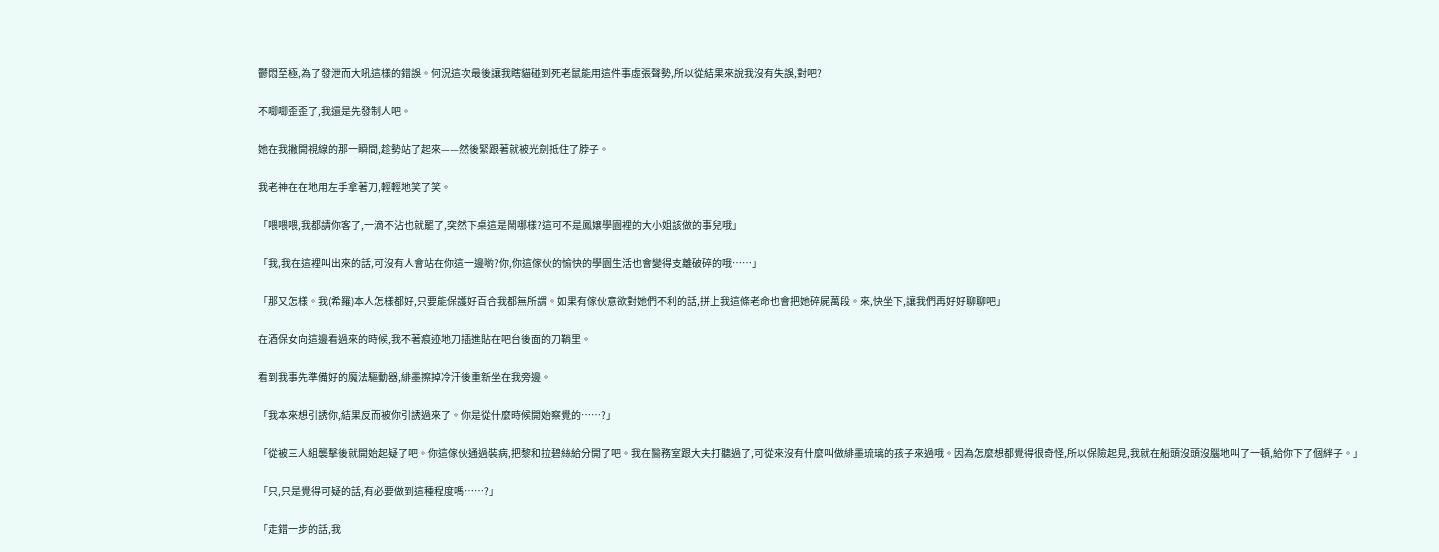鬱悶至極,為了發泄而大吼這樣的錯誤。何況這次最後讓我瞎貓碰到死老鼠能用這件事虛張聲勢,所以從結果來說我沒有失誤,對吧?

不唧唧歪歪了,我還是先發制人吧。

她在我撇開視線的那一瞬間,趁勢站了起來——然後緊跟著就被光劍抵住了脖子。

我老神在在地用左手拿著刀,輕輕地笑了笑。

「喂喂喂,我都請你客了,一滴不沾也就罷了,突然下桌這是鬧哪樣?這可不是鳳嬢學園裡的大小姐該做的事兒哦」

「我,我在這裡叫出來的話,可沒有人會站在你這一邊喲?你,你這傢伙的愉快的學園生活也會變得支離破碎的哦……」

「那又怎樣。我(希羅)本人怎樣都好,只要能保護好百合我都無所謂。如果有傢伙意欲對她們不利的話,拼上我這條老命也會把她碎屍萬段。來,快坐下,讓我們再好好聊聊吧」

在酒保女向這邊看過來的時候,我不著痕迹地刀插進貼在吧台後面的刀鞘里。

看到我事先準備好的魔法驅動器,緋墨擦掉冷汗後重新坐在我旁邊。

「我本來想引誘你,結果反而被你引誘過來了。你是從什麼時候開始察覺的……?」

「從被三人組襲擊後就開始起疑了吧。你這傢伙通過裝病,把黎和拉碧絲給分開了吧。我在醫務室跟大夫打聽過了,可從來沒有什麼叫做緋墨琉璃的孩子來過哦。因為怎麼想都覺得很奇怪,所以保險起見,我就在船頭沒頭沒腦地叫了一頓,給你下了個絆子。」

「只,只是覺得可疑的話,有必要做到這種程度嗎……?」

「走錯一步的話,我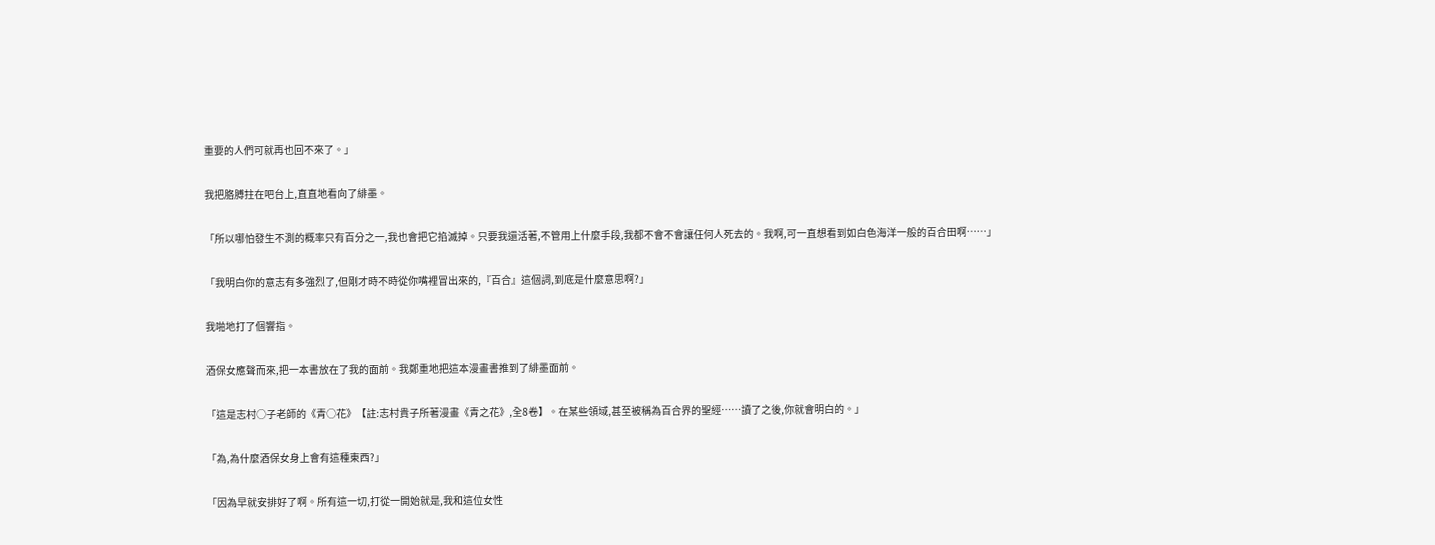重要的人們可就再也回不來了。」

我把胳膊拄在吧台上,直直地看向了緋墨。

「所以哪怕發生不測的概率只有百分之一,我也會把它掐滅掉。只要我還活著,不管用上什麼手段,我都不會不會讓任何人死去的。我啊,可一直想看到如白色海洋一般的百合田啊……」

「我明白你的意志有多強烈了,但剛才時不時從你嘴裡冒出來的,『百合』這個詞,到底是什麼意思啊?」

我啪地打了個響指。

酒保女應聲而來,把一本書放在了我的面前。我鄭重地把這本漫畫書推到了緋墨面前。

「這是志村○子老師的《青○花》【註:志村貴子所著漫畫《青之花》,全8卷】。在某些領域,甚至被稱為百合界的聖經……讀了之後,你就會明白的。」

「為,為什麼酒保女身上會有這種東西?」

「因為早就安排好了啊。所有這一切,打從一開始就是,我和這位女性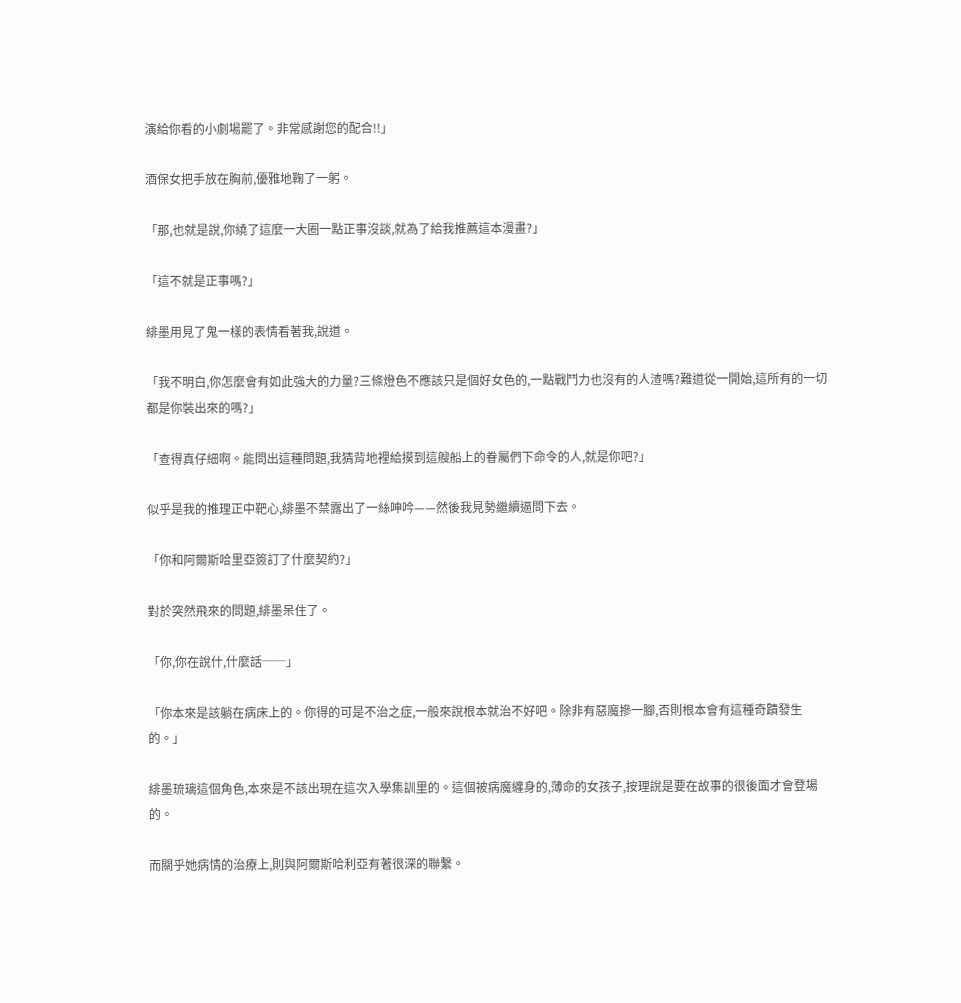演給你看的小劇場罷了。非常感謝您的配合!!」

酒保女把手放在胸前,優雅地鞠了一躬。

「那,也就是說,你繞了這麼一大圈一點正事沒談,就為了給我推薦這本漫畫?」

「這不就是正事嗎?」

緋墨用見了鬼一樣的表情看著我,說道。

「我不明白,你怎麼會有如此強大的力量?三條燈色不應該只是個好女色的,一點戰鬥力也沒有的人渣嗎?難道從一開始,這所有的一切都是你裝出來的嗎?」

「查得真仔細啊。能問出這種問題,我猜背地裡給摸到這艘船上的眷屬們下命令的人,就是你吧?」

似乎是我的推理正中靶心,緋墨不禁露出了一絲呻吟——然後我見勢繼續逼問下去。

「你和阿爾斯哈里亞簽訂了什麼契約?」

對於突然飛來的問題,緋墨呆住了。

「你,你在說什,什麼話──」

「你本來是該躺在病床上的。你得的可是不治之症,一般來說根本就治不好吧。除非有惡魔摻一腳,否則根本會有這種奇蹟發生的。」

緋墨琉璃這個角色,本來是不該出現在這次入學集訓里的。這個被病魔纏身的,薄命的女孩子,按理說是要在故事的很後面才會登場的。

而關乎她病情的治療上,則與阿爾斯哈利亞有著很深的聯繫。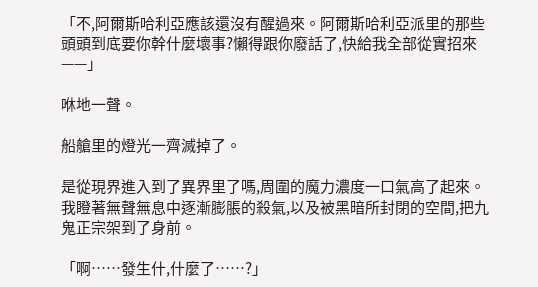「不,阿爾斯哈利亞應該還沒有醒過來。阿爾斯哈利亞派里的那些頭頭到底要你幹什麼壞事?懶得跟你廢話了,快給我全部從實招來——」

咻地一聲。

船艙里的燈光一齊滅掉了。

是從現界進入到了異界里了嗎,周圍的魔力濃度一口氣高了起來。我瞪著無聲無息中逐漸膨脹的殺氣,以及被黑暗所封閉的空間,把九鬼正宗架到了身前。

「啊……發生什,什麼了……?」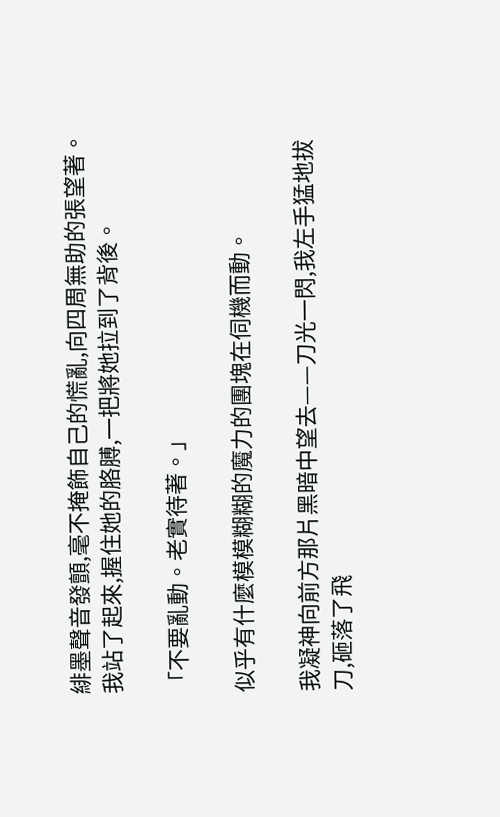緋墨聲音發顫,毫不掩飾自己的慌亂,向四周無助的張望著。我站了起來,握住她的胳膊,一把將她拉到了背後。

「不要亂動。老實待著。」

似乎有什麼模模糊糊的魔力的團塊在伺機而動。

我凝神向前方那片黑暗中望去——刀光一閃,我左手猛地拔刀,砸落了飛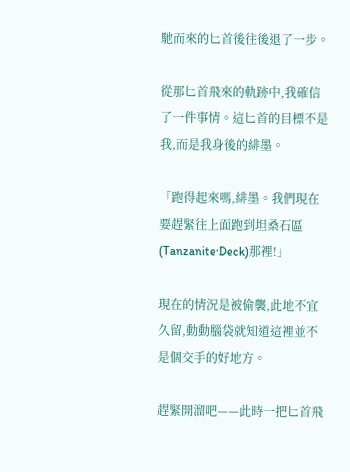馳而來的匕首後往後退了一步。

從那匕首飛來的軌跡中,我確信了一件事情。這匕首的目標不是我,而是我身後的緋墨。

「跑得起來嗎,緋墨。我們現在要趕緊往上面跑到坦桑石區(Tanzanite·Deck)那裡!」

現在的情況是被偷襲,此地不宜久留,動動腦袋就知道這裡並不是個交手的好地方。

趕緊開溜吧——此時一把匕首飛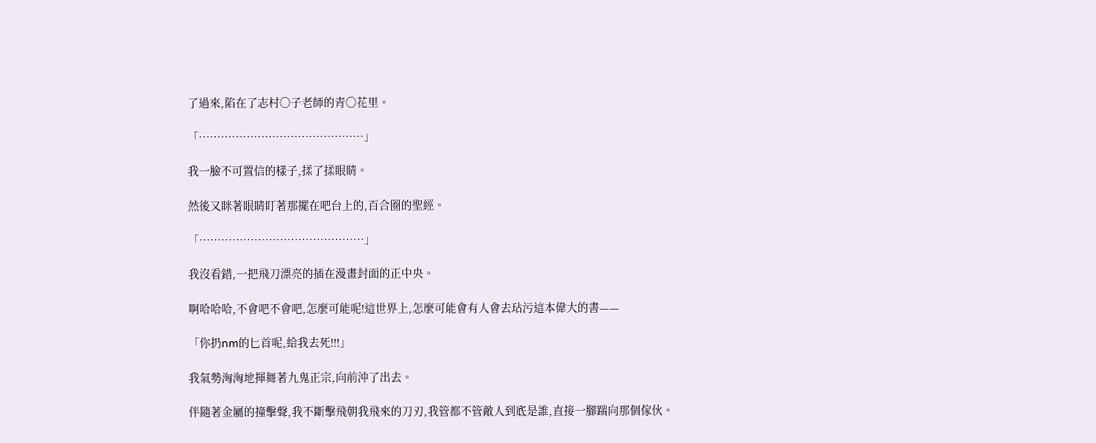了過來,陷在了志村〇子老師的青〇花里。

「………………………………………」

我一臉不可置信的樣子,揉了揉眼睛。

然後又眯著眼睛盯著那擺在吧台上的,百合圈的聖經。

「………………………………………」

我沒看錯,一把飛刀漂亮的插在漫畫封面的正中央。

啊哈哈哈,不會吧不會吧,怎麼可能呢!這世界上,怎麼可能會有人會去玷污這本偉大的書——

「你扔nm的匕首呢,給我去死!!!」

我氣勢洶洶地揮舞著九鬼正宗,向前沖了出去。

伴隨著金屬的撞擊聲,我不斷擊飛朝我飛來的刀刃,我管都不管敵人到底是誰,直接一腳踹向那個傢伙。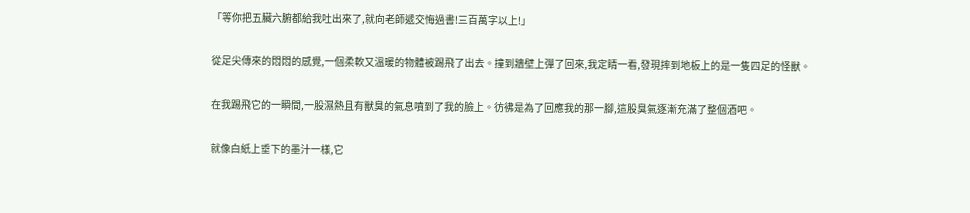「等你把五臟六腑都給我吐出來了,就向老師遞交悔過書!三百萬字以上!」

從足尖傳來的悶悶的感覺,一個柔軟又溫暖的物體被踢飛了出去。撞到牆壁上彈了回來,我定睛一看,發現摔到地板上的是一隻四足的怪獸。

在我踢飛它的一瞬間,一股濕熱且有獸臭的氣息噴到了我的臉上。彷彿是為了回應我的那一腳,這股臭氣逐漸充滿了整個酒吧。

就像白紙上垂下的墨汁一樣,它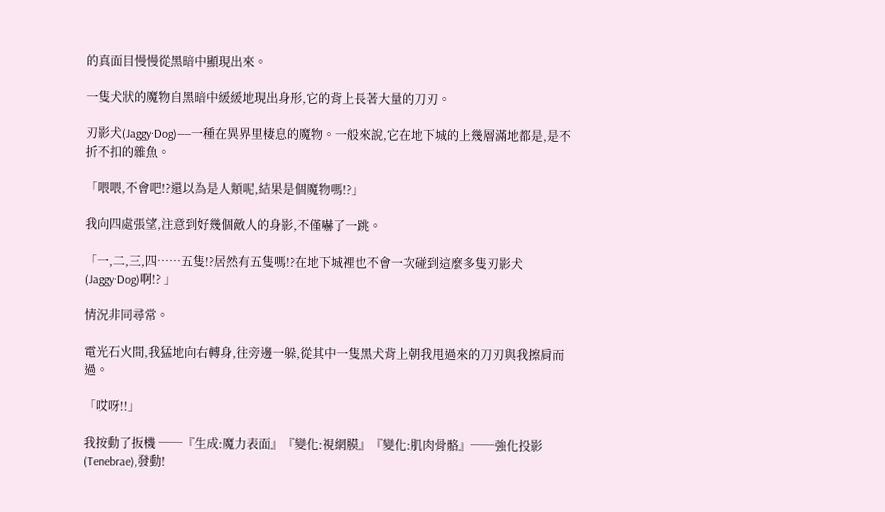的真面目慢慢從黑暗中顯現出來。

一隻犬狀的魔物自黑暗中緩緩地現出身形,它的背上長著大量的刀刃。

刃影犬(Jaggy·Dog)——一種在異界里棲息的魔物。一般來說,它在地下城的上幾層滿地都是,是不折不扣的雜魚。

「喂喂,不會吧!?還以為是人類呢,結果是個魔物嗎!?」

我向四處張望,注意到好幾個敵人的身影,不僅嚇了一跳。

「一,二,三,四……五隻!?居然有五隻嗎!?在地下城裡也不會一次碰到這麼多隻刃影犬(Jaggy·Dog)啊!? 」

情況非同尋常。

電光石火間,我猛地向右轉身,往旁邊一躲,從其中一隻黑犬背上朝我甩過來的刀刃與我擦肩而過。

「哎呀!!」

我按動了扳機 ──『生成:魔力表面』『變化:視網膜』『變化:肌肉骨骼』──強化投影(Tenebrae),發動!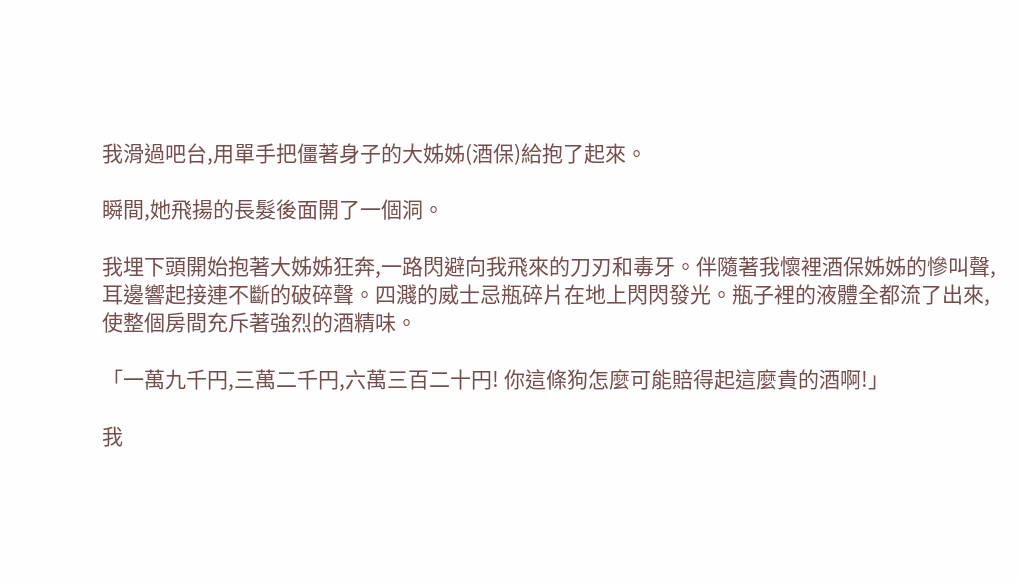我滑過吧台,用單手把僵著身子的大姊姊(酒保)給抱了起來。

瞬間,她飛揚的長髮後面開了一個洞。

我埋下頭開始抱著大姊姊狂奔,一路閃避向我飛來的刀刃和毒牙。伴隨著我懷裡酒保姊姊的慘叫聲,耳邊響起接連不斷的破碎聲。四濺的威士忌瓶碎片在地上閃閃發光。瓶子裡的液體全都流了出來,使整個房間充斥著強烈的酒精味。

「一萬九千円,三萬二千円,六萬三百二十円! 你這條狗怎麼可能賠得起這麼貴的酒啊!」

我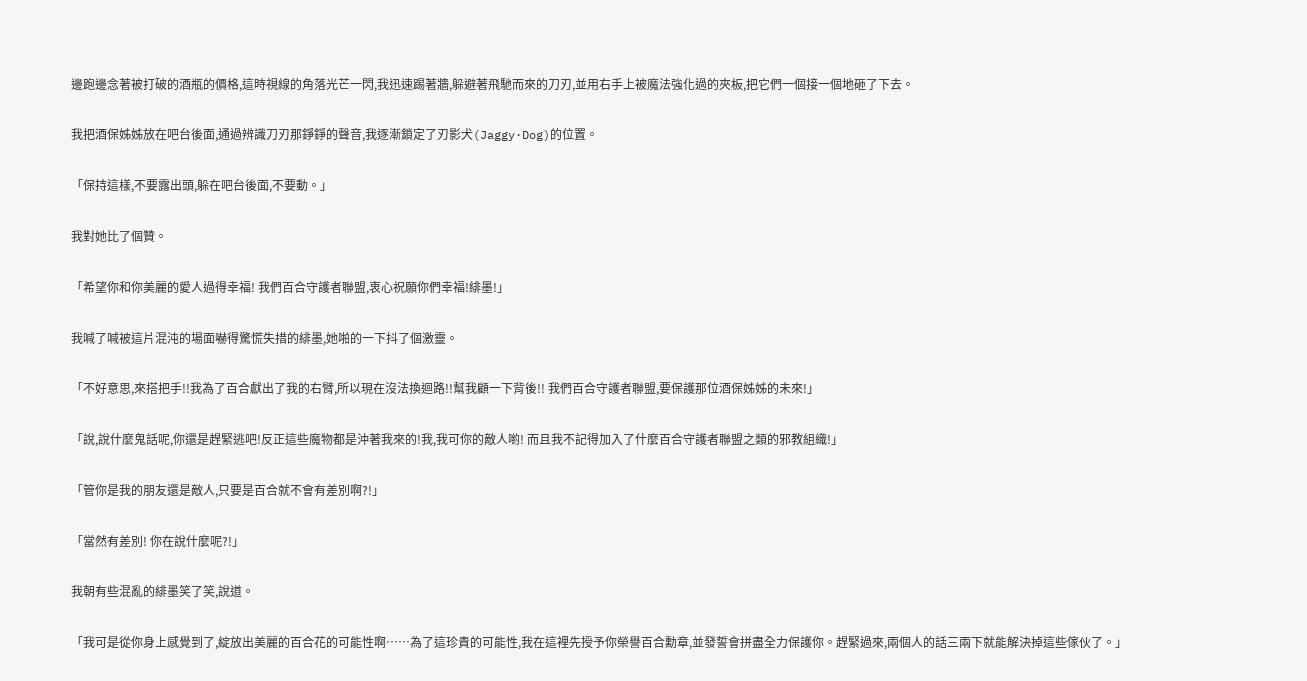邊跑邊念著被打破的酒瓶的價格,這時視線的角落光芒一閃,我迅速踢著牆,躲避著飛馳而來的刀刃,並用右手上被魔法強化過的夾板,把它們一個接一個地砸了下去。

我把酒保姊姊放在吧台後面,通過辨識刀刃那錚錚的聲音,我逐漸鎖定了刃影犬(Jaggy·Dog)的位置。

「保持這樣,不要露出頭,躲在吧台後面,不要動。」

我對她比了個贊。

「希望你和你美麗的愛人過得幸福! 我們百合守護者聯盟,衷心祝願你們幸福!緋墨!」

我喊了喊被這片混沌的場面嚇得驚慌失措的緋墨,她啪的一下抖了個激靈。

「不好意思,來搭把手!!我為了百合獻出了我的右臂,所以現在沒法換迴路!!幫我顧一下背後!! 我們百合守護者聯盟,要保護那位酒保姊姊的未來!」

「說,說什麼鬼話呢,你還是趕緊逃吧!反正這些魔物都是沖著我來的!我,我可你的敵人喲! 而且我不記得加入了什麼百合守護者聯盟之類的邪教組織!」

「管你是我的朋友還是敵人,只要是百合就不會有差別啊?!」

「當然有差別! 你在說什麼呢?!」

我朝有些混亂的緋墨笑了笑,說道。

「我可是從你身上感覺到了,綻放出美麗的百合花的可能性啊……為了這珍貴的可能性,我在這裡先授予你榮譽百合勳章,並發誓會拼盡全力保護你。趕緊過來,兩個人的話三兩下就能解決掉這些傢伙了。」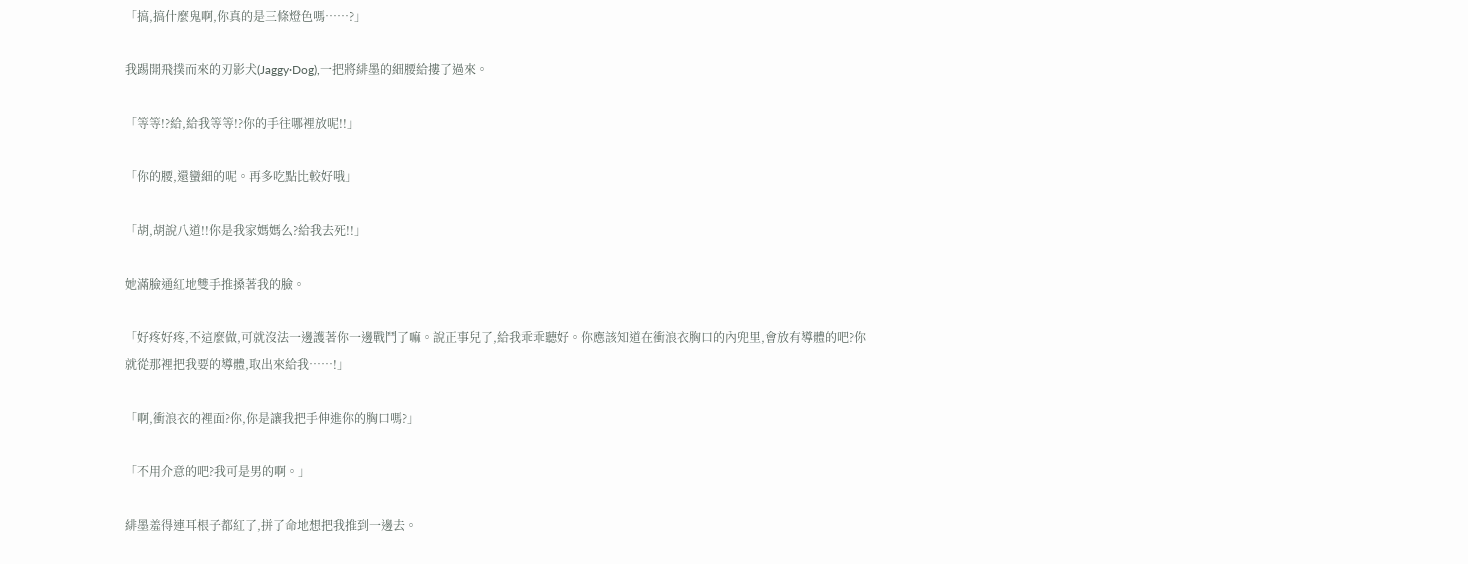「搞,搞什麼鬼啊,你真的是三條燈色嗎……?」

我踢開飛撲而來的刃影犬(Jaggy·Dog),一把將緋墨的細腰給摟了過來。

「等等!?給,給我等等!?你的手往哪裡放呢!!」

「你的腰,還蠻細的呢。再多吃點比較好哦」

「胡,胡說八道!!你是我家媽媽么?給我去死!!」

她滿臉通紅地雙手推搡著我的臉。

「好疼好疼,不這麼做,可就沒法一邊護著你一邊戰鬥了嘛。說正事兒了,給我乖乖聽好。你應該知道在衝浪衣胸口的內兜里,會放有導體的吧?你就從那裡把我要的導體,取出來給我……!」

「啊,衝浪衣的裡面?你,你是讓我把手伸進你的胸口嗎?」

「不用介意的吧?我可是男的啊。」

緋墨羞得連耳根子都紅了,拼了命地想把我推到一邊去。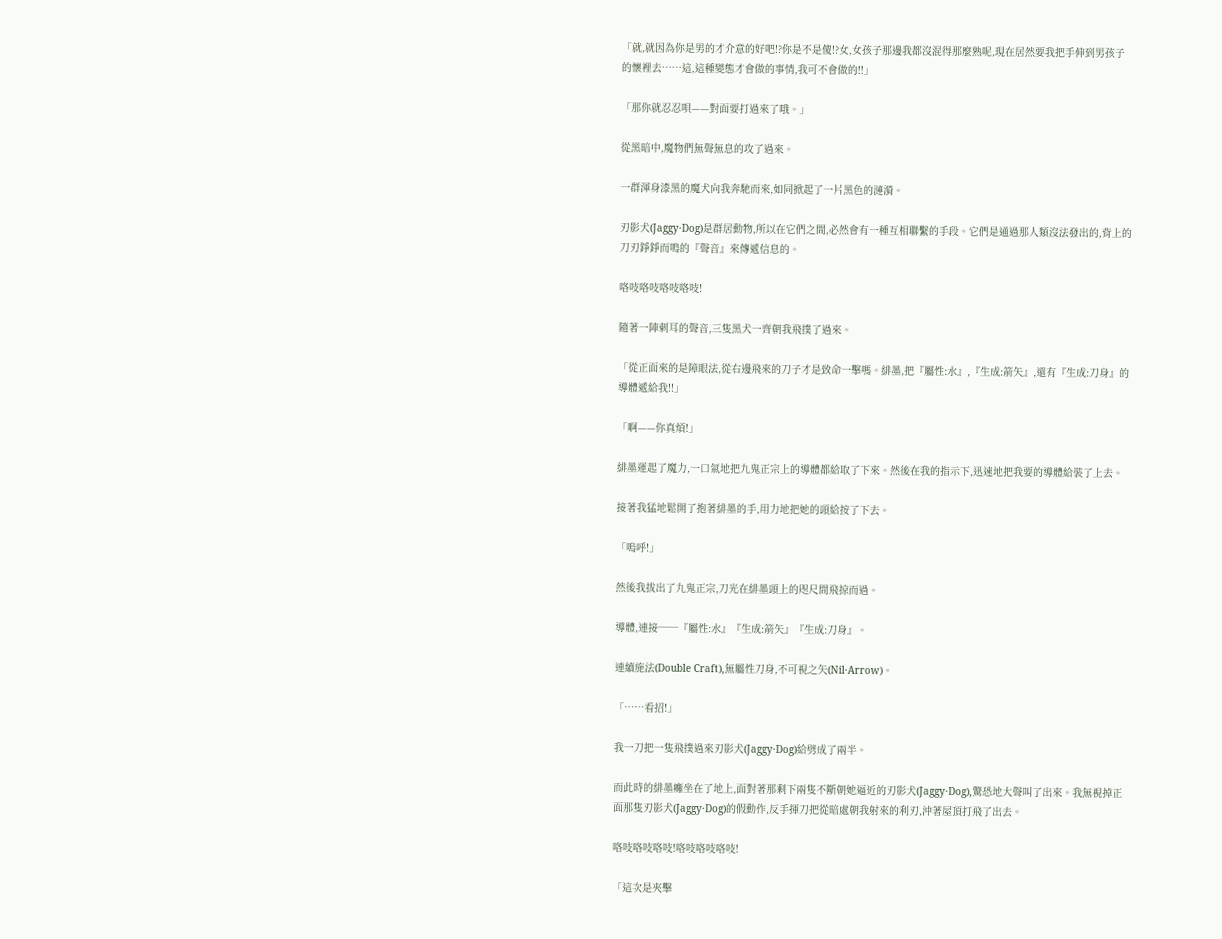「就,就因為你是男的才介意的好吧!?你是不是傻!?女,女孩子那邊我都沒混得那麼熟呢,現在居然要我把手伸到男孩子的懷裡去……這,這種變態才會做的事情,我可不會做的!!」

「那你就忍忍唄——對面要打過來了哦。」

從黑暗中,魔物們無聲無息的攻了過來。

一群渾身漆黑的魔犬向我奔馳而來,如同掀起了一片黑色的漣漪。

刃影犬(Jaggy·Dog)是群居動物,所以在它們之間,必然會有一種互相聯繫的手段。它們是通過那人類沒法發出的,背上的刀刃錚錚而鳴的『聲音』來傳遞信息的。

咯吱咯吱咯吱咯吱!

隨著一陣刺耳的聲音,三隻黑犬一齊朝我飛撲了過來。

「從正面來的是障眼法,從右邊飛來的刀子才是致命一擊嗎。緋墨,把『屬性:水』,『生成:箭矢』,還有『生成:刀身』的導體遞給我!!」

「啊——你真煩!」

緋墨運起了魔力,一口氣地把九鬼正宗上的導體都給取了下來。然後在我的指示下,迅速地把我要的導體給裝了上去。

接著我猛地鬆開了抱著緋墨的手,用力地把她的頭給按了下去。

「嗚呼!」

然後我拔出了九鬼正宗,刀光在緋墨頭上的咫尺間飛掠而過。

導體,連接──『屬性:水』『生成:箭矢』『生成:刀身』。

連續施法(Double Craft),無屬性刀身,不可視之矢(Nil·Arrow)。

「……看招!」

我一刀把一隻飛撲過來刃影犬(Jaggy·Dog)給劈成了兩半。

而此時的緋墨癱坐在了地上,面對著那剩下兩隻不斷朝她逼近的刃影犬(Jaggy·Dog),驚恐地大聲叫了出來。我無視掉正面那隻刃影犬(Jaggy·Dog)的假動作,反手揮刀把從暗處朝我射來的利刃,沖著屋頂打飛了出去。

咯吱咯吱咯吱!咯吱咯吱咯吱!

「這次是夾擊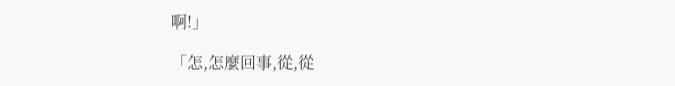啊!」

「怎,怎麼回事,從,從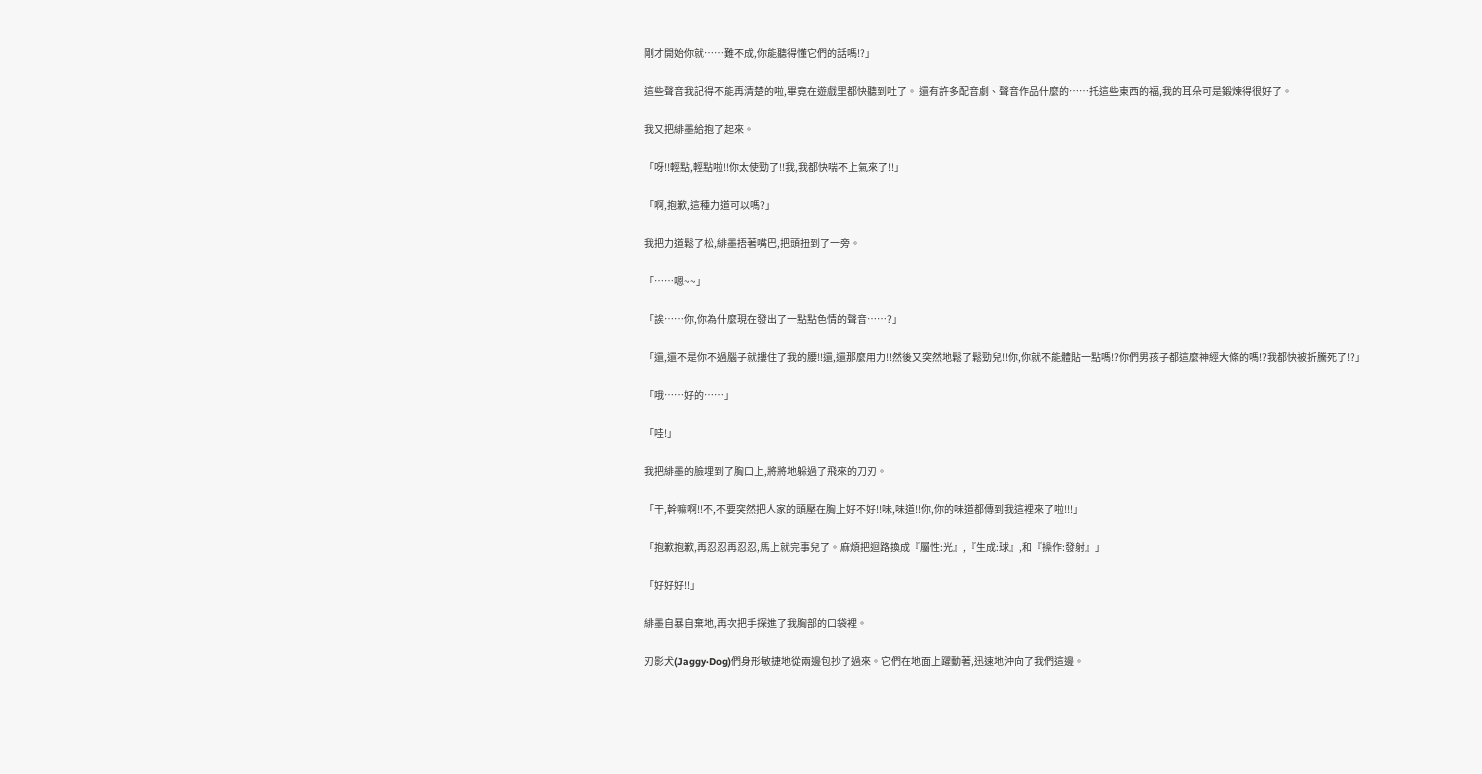剛才開始你就……難不成,你能聽得懂它們的話嗎!?」

這些聲音我記得不能再清楚的啦,畢竟在遊戲里都快聽到吐了。 還有許多配音劇、聲音作品什麼的……托這些東西的福,我的耳朵可是鍛煉得很好了。

我又把緋墨給抱了起來。

「呀!!輕點,輕點啦!!你太使勁了!!我,我都快喘不上氣來了!!」

「啊,抱歉,這種力道可以嗎?」

我把力道鬆了松,緋墨捂著嘴巴,把頭扭到了一旁。

「……嗯~~」

「誒……你,你為什麼現在發出了一點點色情的聲音……?」

「還,還不是你不過腦子就摟住了我的腰!!還,還那麼用力!!然後又突然地鬆了鬆勁兒!!你,你就不能體貼一點嗎!?你們男孩子都這麼神經大條的嗎!?我都快被折騰死了!?」

「哦……好的……」

「哇!」

我把緋墨的臉埋到了胸口上,將將地躲過了飛來的刀刃。

「干,幹嘛啊!!不,不要突然把人家的頭壓在胸上好不好!!味,味道!!你,你的味道都傳到我這裡來了啦!!!」

「抱歉抱歉,再忍忍再忍忍,馬上就完事兒了。麻煩把迴路換成『屬性:光』,『生成:球』,和『操作:發射』」

「好好好!!」

緋墨自暴自棄地,再次把手探進了我胸部的口袋裡。

刃影犬(Jaggy·Dog)們身形敏捷地從兩邊包抄了過來。它們在地面上躍動著,迅速地沖向了我們這邊。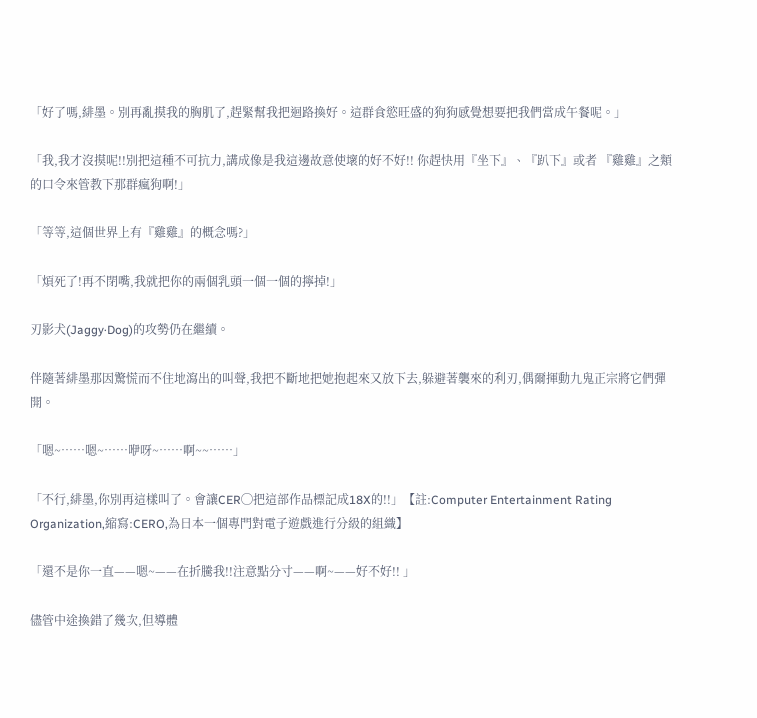「好了嗎,緋墨。別再亂摸我的胸肌了,趕緊幫我把迴路換好。這群食慾旺盛的狗狗感覺想要把我們當成午餐呢。」

「我,我才沒摸呢!!別把這種不可抗力,講成像是我這邊故意使壞的好不好!! 你趕快用『坐下』、『趴下』或者 『雞雞』之類的口令來管教下那群瘋狗啊!」

「等等,這個世界上有『雞雞』的概念嗎?」

「煩死了!再不閉嘴,我就把你的兩個乳頭一個一個的擰掉!」

刃影犬(Jaggy·Dog)的攻勢仍在繼續。

伴隨著緋墨那因驚慌而不住地瀉出的叫聲,我把不斷地把她抱起來又放下去,躲避著襲來的利刃,偶爾揮動九鬼正宗將它們彈開。

「嗯~……嗯~……咿呀~……啊~~……」

「不行,緋墨,你別再這樣叫了。會讓CER◯把這部作品標記成18X的!!」【註:Computer Entertainment Rating Organization,縮寫:CERO,為日本一個專門對電子遊戲進行分級的組織】

「還不是你一直——嗯~——在折騰我!!注意點分寸——啊~——好不好!! 」

儘管中途換錯了幾次,但導體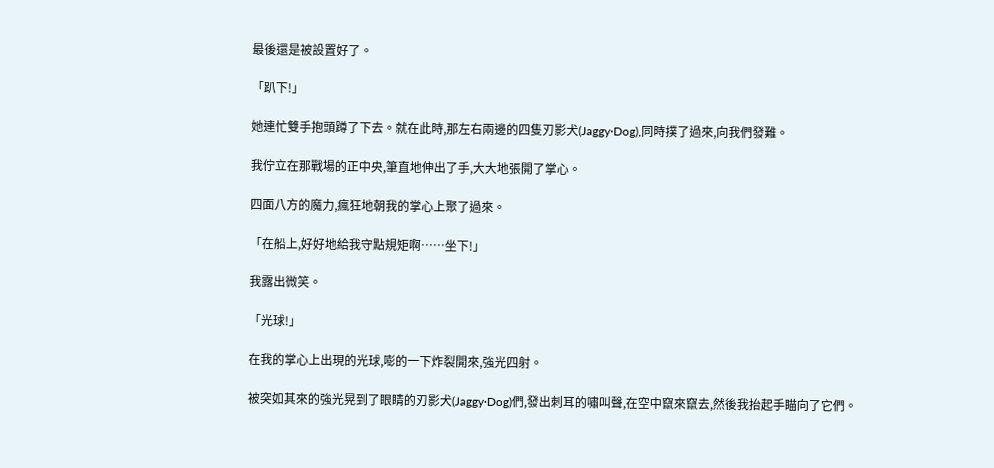最後還是被設置好了。

「趴下!」

她連忙雙手抱頭蹲了下去。就在此時,那左右兩邊的四隻刃影犬(Jaggy·Dog),同時撲了過來,向我們發難。

我佇立在那戰場的正中央,筆直地伸出了手,大大地張開了掌心。

四面八方的魔力,瘋狂地朝我的掌心上聚了過來。

「在船上,好好地給我守點規矩啊……坐下!」

我露出微笑。

「光球!」

在我的掌心上出現的光球,嘭的一下炸裂開來,強光四射。

被突如其來的強光晃到了眼睛的刃影犬(Jaggy·Dog)們,發出刺耳的嘯叫聲,在空中竄來竄去,然後我抬起手瞄向了它們。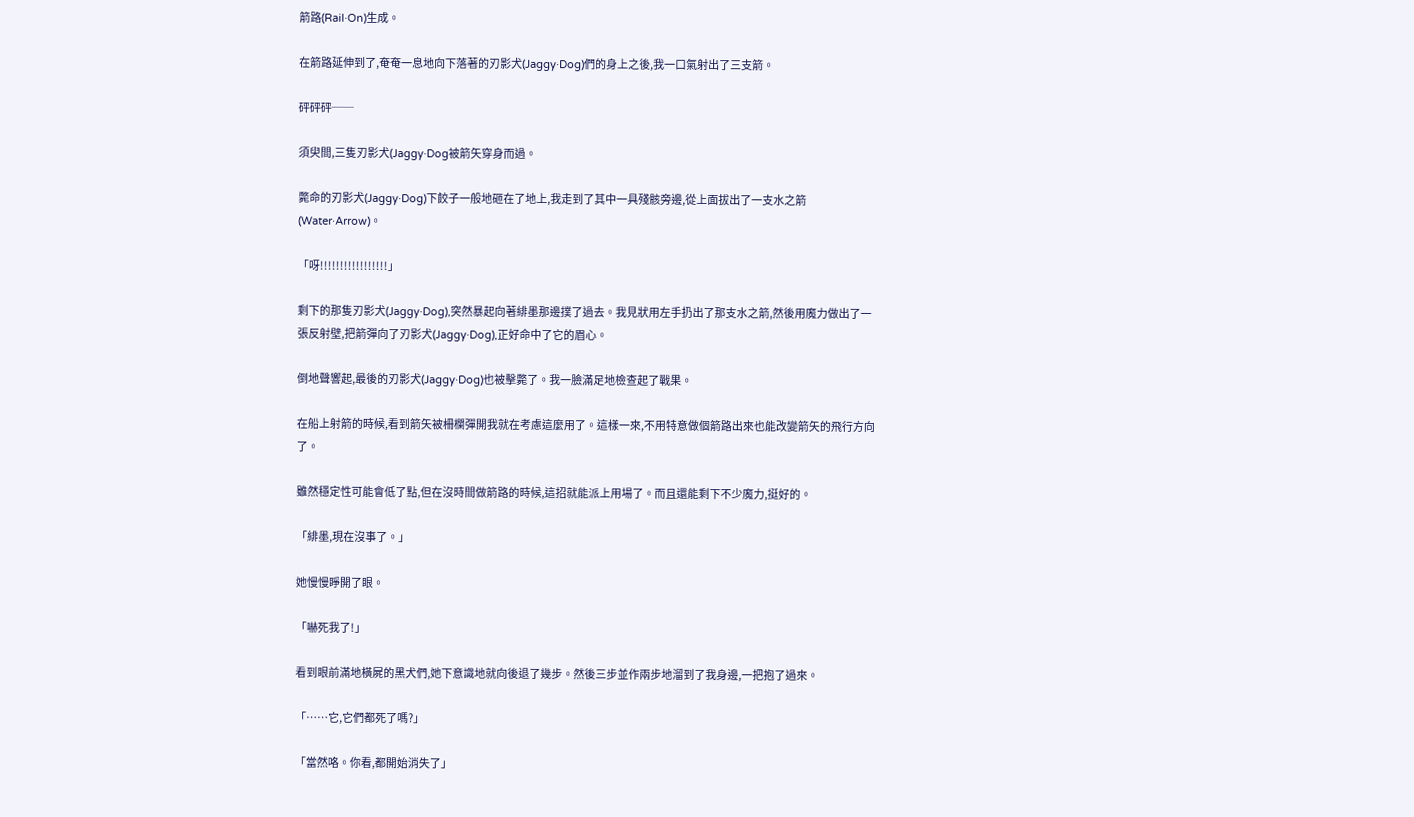箭路(Rail·On)生成。

在箭路延伸到了,奄奄一息地向下落著的刃影犬(Jaggy·Dog)們的身上之後,我一口氣射出了三支箭。

砰砰砰──

須臾間,三隻刃影犬(Jaggy·Dog被箭矢穿身而過。

斃命的刃影犬(Jaggy·Dog)下餃子一般地砸在了地上,我走到了其中一具殘骸旁邊,從上面拔出了一支水之箭(Water·Arrow)。

「呀!!!!!!!!!!!!!!!!!」

剩下的那隻刃影犬(Jaggy·Dog),突然暴起向著緋墨那邊撲了過去。我見狀用左手扔出了那支水之箭,然後用魔力做出了一張反射壁,把箭彈向了刃影犬(Jaggy·Dog),正好命中了它的眉心。

倒地聲響起,最後的刃影犬(Jaggy·Dog)也被擊斃了。我一臉滿足地檢查起了戰果。

在船上射箭的時候,看到箭矢被柵欄彈開我就在考慮這麼用了。這樣一來,不用特意做個箭路出來也能改變箭矢的飛行方向了。

雖然穩定性可能會低了點,但在沒時間做箭路的時候,這招就能派上用場了。而且還能剩下不少魔力,挺好的。

「緋墨,現在沒事了。」

她慢慢睜開了眼。

「嚇死我了!」

看到眼前滿地橫屍的黑犬們,她下意識地就向後退了幾步。然後三步並作兩步地溜到了我身邊,一把抱了過來。

「……它,它們都死了嗎?」

「當然咯。你看,都開始消失了」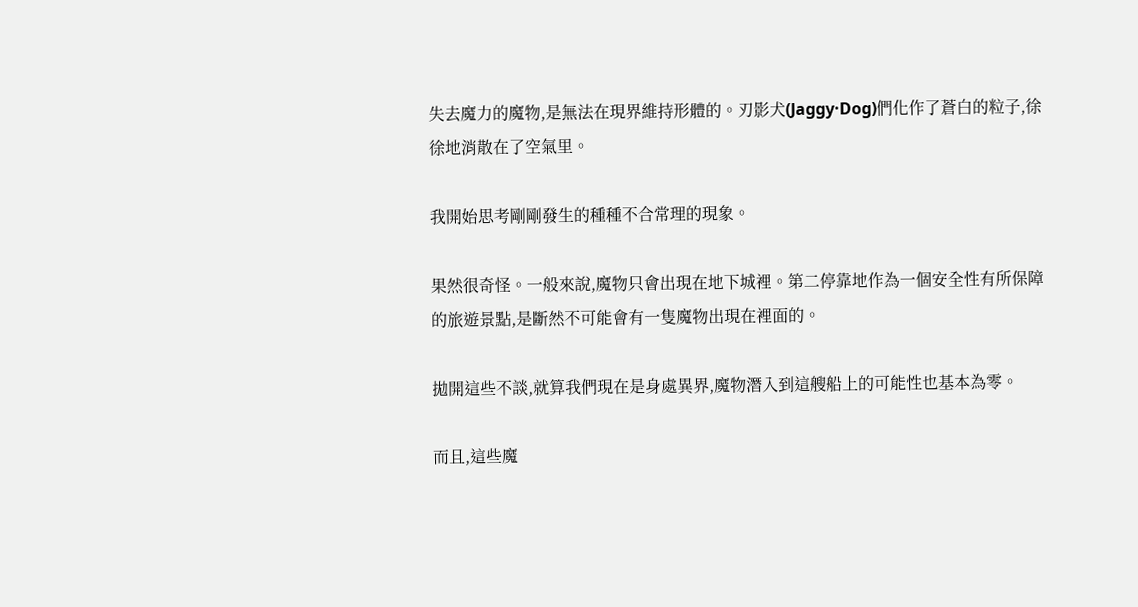失去魔力的魔物,是無法在現界維持形體的。刃影犬(Jaggy·Dog)們化作了蒼白的粒子,徐徐地消散在了空氣里。

我開始思考剛剛發生的種種不合常理的現象。

果然很奇怪。一般來說,魔物只會出現在地下城裡。第二停靠地作為一個安全性有所保障的旅遊景點,是斷然不可能會有一隻魔物出現在裡面的。

拋開這些不談,就算我們現在是身處異界,魔物潛入到這艘船上的可能性也基本為零。

而且,這些魔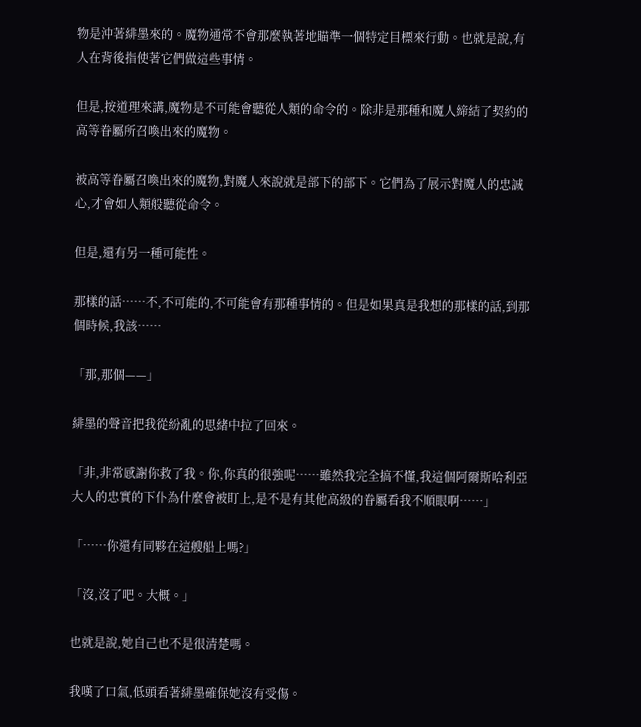物是沖著緋墨來的。魔物通常不會那麼執著地瞄準一個特定目標來行動。也就是說,有人在背後指使著它們做這些事情。

但是,按道理來講,魔物是不可能會聽從人類的命令的。除非是那種和魔人締結了契約的高等眷屬所召喚出來的魔物。

被高等眷屬召喚出來的魔物,對魔人來說就是部下的部下。它們為了展示對魔人的忠誠心,才會如人類般聽從命令。

但是,還有另一種可能性。

那樣的話……不,不可能的,不可能會有那種事情的。但是如果真是我想的那樣的話,到那個時候,我該……

「那,那個——」

緋墨的聲音把我從紛亂的思緒中拉了回來。

「非,非常感謝你救了我。你,你真的很強呢……雖然我完全搞不懂,我這個阿爾斯哈利亞大人的忠實的下仆為什麼會被盯上,是不是有其他高級的眷屬看我不順眼啊……」

「……你還有同夥在這艘船上嗎?」

「沒,沒了吧。大概。」

也就是說,她自己也不是很清楚嗎。

我嘆了口氣,低頭看著緋墨確保她沒有受傷。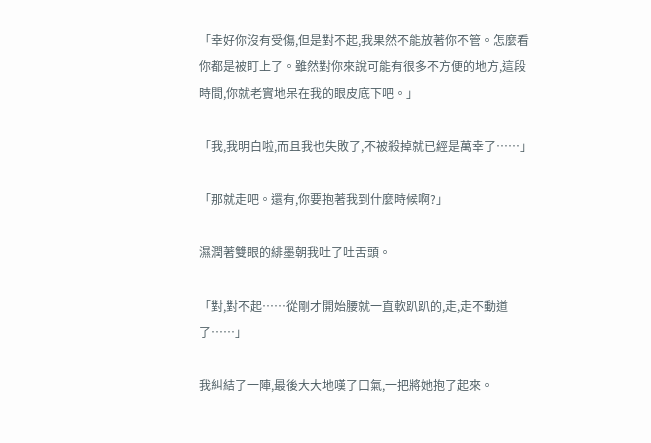「幸好你沒有受傷,但是對不起,我果然不能放著你不管。怎麼看你都是被盯上了。雖然對你來說可能有很多不方便的地方,這段時間,你就老實地呆在我的眼皮底下吧。」

「我,我明白啦,而且我也失敗了,不被殺掉就已經是萬幸了……」

「那就走吧。還有,你要抱著我到什麼時候啊?」

濕潤著雙眼的緋墨朝我吐了吐舌頭。

「對,對不起……從剛才開始腰就一直軟趴趴的,走,走不動道了……」

我糾結了一陣,最後大大地嘆了口氣,一把將她抱了起來。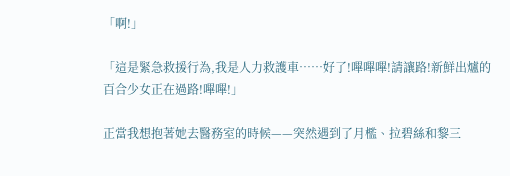「啊!」

「這是緊急救援行為,我是人力救護車……好了!嗶嗶嗶!請讓路!新鮮出爐的百合少女正在過路!嗶嗶!」

正當我想抱著她去醫務室的時候——突然遇到了月檻、拉碧絲和黎三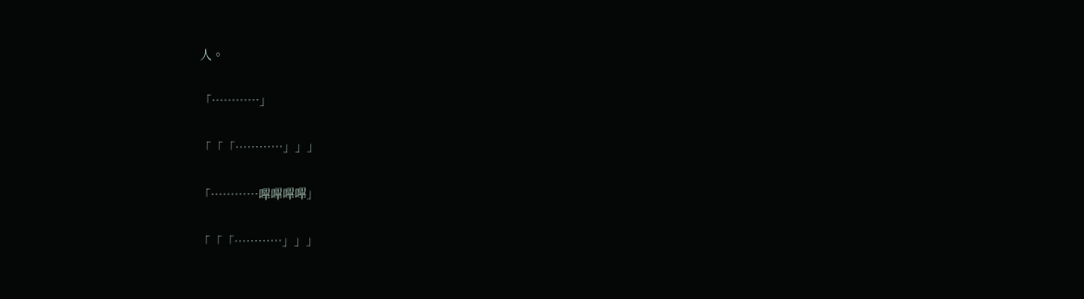人。

「…………」

「「「…………」」」

「…………嗶嗶嗶嗶」

「「「…………」」」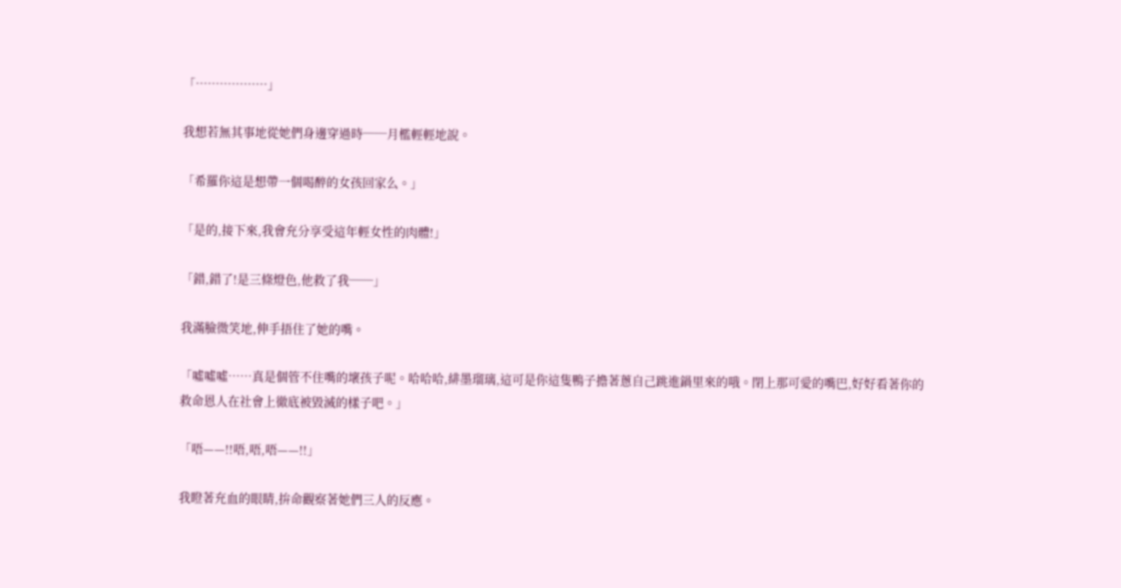「………………」

我想若無其事地從她們身邊穿過時──月檻輕輕地說。

「希羅你這是想帶一個喝醉的女孩回家么。」

「是的,接下來,我會充分享受這年輕女性的肉體!」

「錯,錯了!是三條燈色,他救了我──」

我滿臉微笑地,伸手捂住了她的嘴。

「噓噓噓……真是個管不住嘴的壞孩子呢。哈哈哈,緋墨瑠璃,這可是你這隻鴨子擔著蔥自己跳進鍋里來的哦。閉上那可愛的嘴巴,好好看著你的救命恩人在社會上徹底被毀滅的樣子吧。」

「唔——!!唔,唔,唔——!!」

我瞪著充血的眼睛,拚命觀察著她們三人的反應。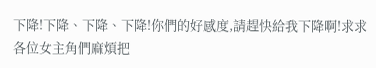下降!下降、下降、下降!你們的好感度,請趕快給我下降啊!求求各位女主角們麻煩把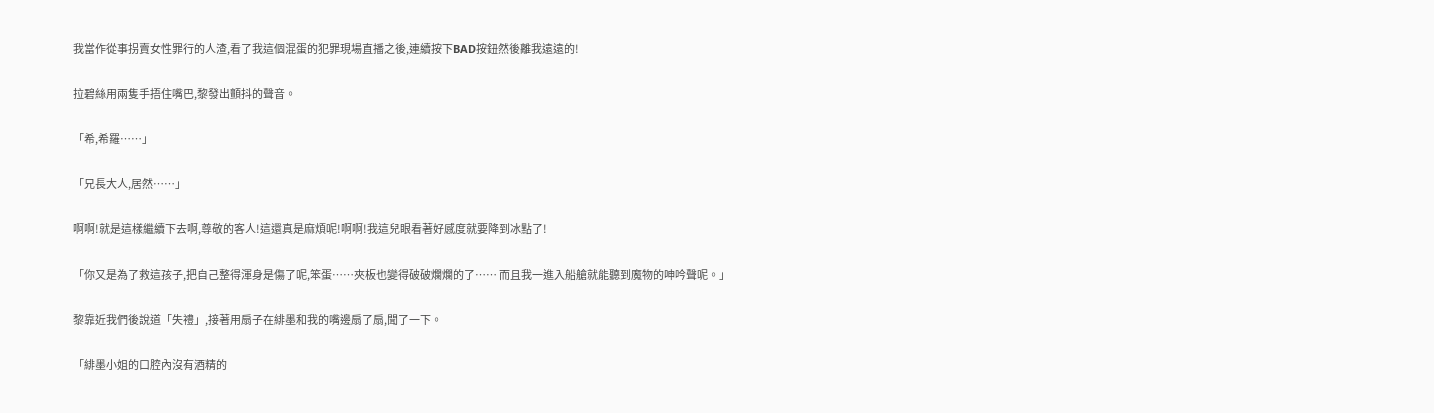我當作從事拐賣女性罪行的人渣,看了我這個混蛋的犯罪現場直播之後,連續按下BAD按鈕然後離我遠遠的!

拉碧絲用兩隻手捂住嘴巴,黎發出顫抖的聲音。

「希,希羅……」

「兄長大人,居然……」

啊啊!就是這樣繼續下去啊,尊敬的客人!這還真是麻煩呢!啊啊!我這兒眼看著好感度就要降到冰點了!

「你又是為了救這孩子,把自己整得渾身是傷了呢,笨蛋……夾板也變得破破爛爛的了…… 而且我一進入船艙就能聽到魔物的呻吟聲呢。」

黎靠近我們後說道「失禮」,接著用扇子在緋墨和我的嘴邊扇了扇,聞了一下。

「緋墨小姐的口腔內沒有酒精的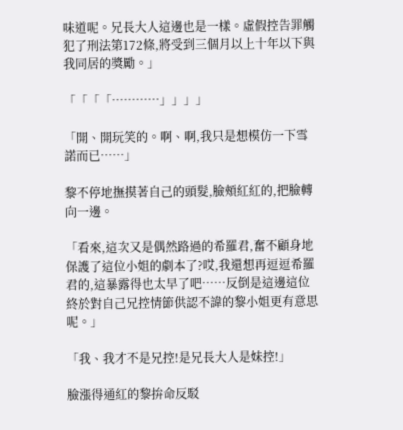味道呢。兄長大人這邊也是一樣。虛假控告罪觸犯了刑法第172條,將受到三個月以上十年以下與我同居的獎勵。」

「「「「…………」」」」

「開、開玩笑的。啊、啊,我只是想模仿一下雪諾而已……」

黎不停地撫摸著自己的頭髮,臉頰紅紅的,把臉轉向一邊。

「看來,這次又是偶然路過的希羅君,奮不顧身地保護了這位小姐的劇本了?哎,我還想再逗逗希羅君的,這暴露得也太早了吧……反倒是這邊這位終於對自己兄控情節供認不諱的黎小姐更有意思呢。」

「我、我才不是兄控!是兄長大人是妹控!」

臉漲得通紅的黎拚命反駁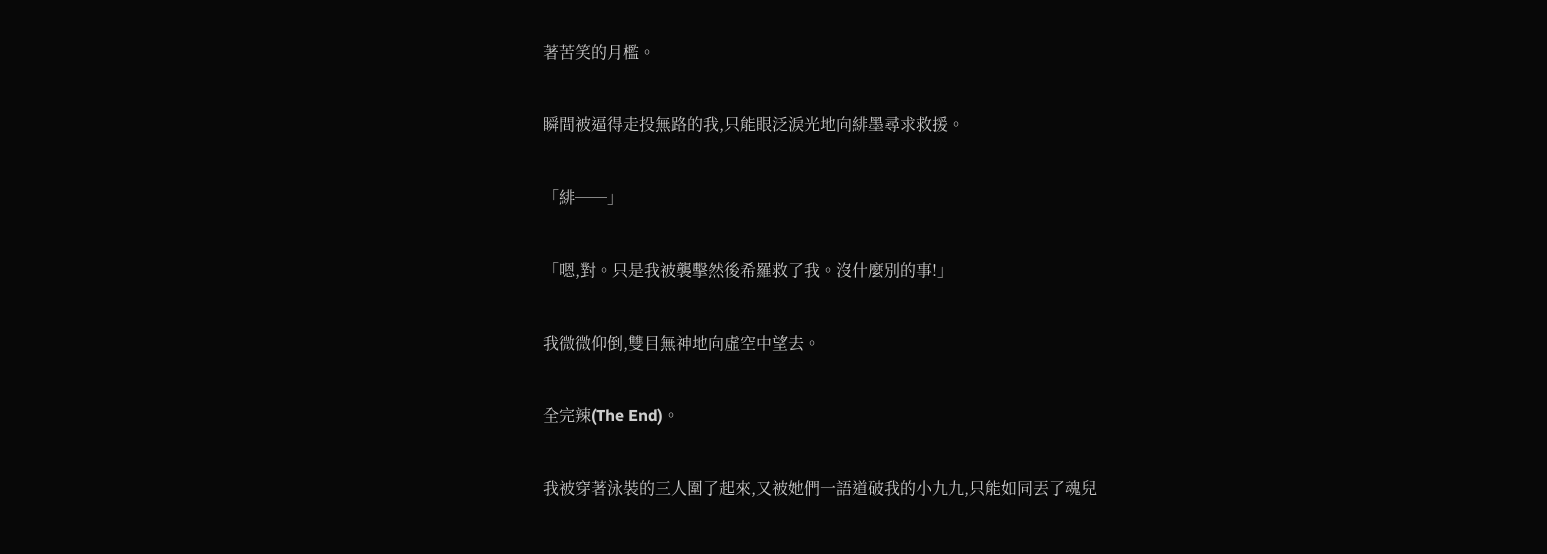著苦笑的月檻。

瞬間被逼得走投無路的我,只能眼泛淚光地向緋墨尋求救援。

「緋──」

「嗯,對。只是我被襲擊然後希羅救了我。沒什麼別的事!」

我微微仰倒,雙目無神地向虛空中望去。

全完辣(The End)。

我被穿著泳裝的三人圍了起來,又被她們一語道破我的小九九,只能如同丟了魂兒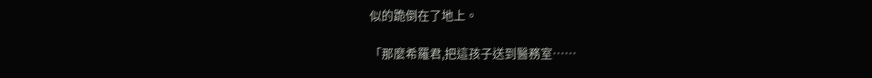似的跪倒在了地上。

「那麼希羅君,把這孩子送到醫務室……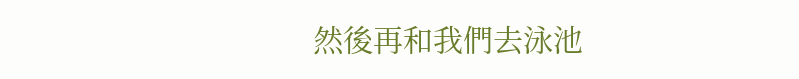然後再和我們去泳池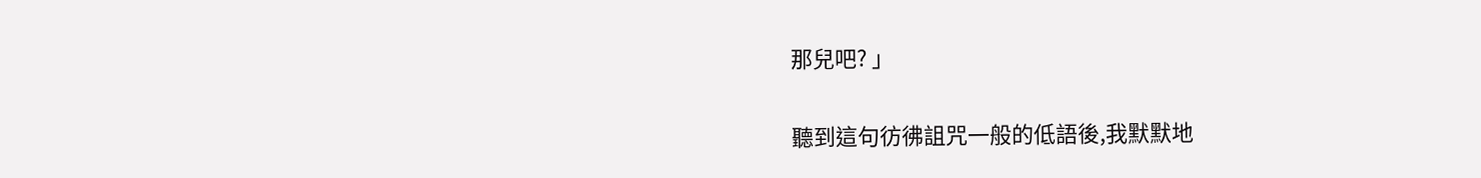那兒吧? 」

聽到這句彷彿詛咒一般的低語後,我默默地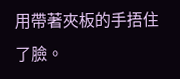用帶著夾板的手捂住了臉。